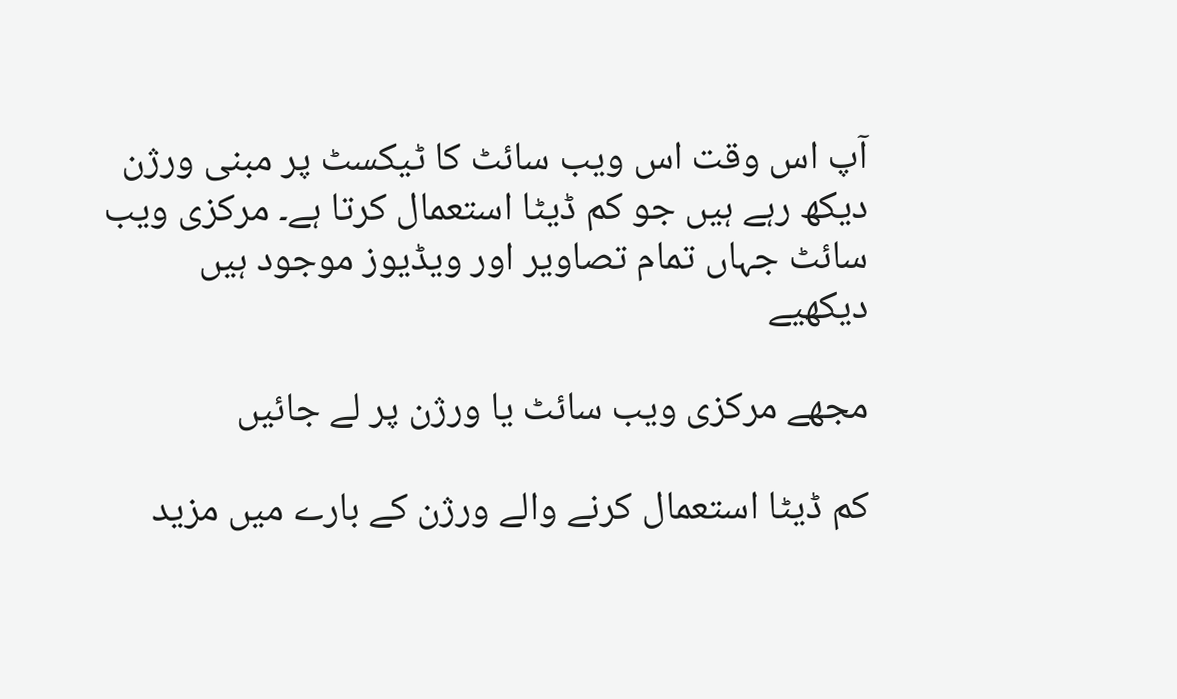آپ اس وقت اس ویب سائٹ کا ٹیکسٹ پر مبنی ورژن دیکھ رہے ہیں جو کم ڈیٹا استعمال کرتا ہے۔ مرکزی ویب سائٹ جہاں تمام تصاویر اور ویڈیوز موجود ہیں دیکھیے

مجھے مرکزی ویب سائٹ یا ورژن پر لے جائیں

کم ڈیٹا استعمال کرنے والے ورژن کے بارے میں مزید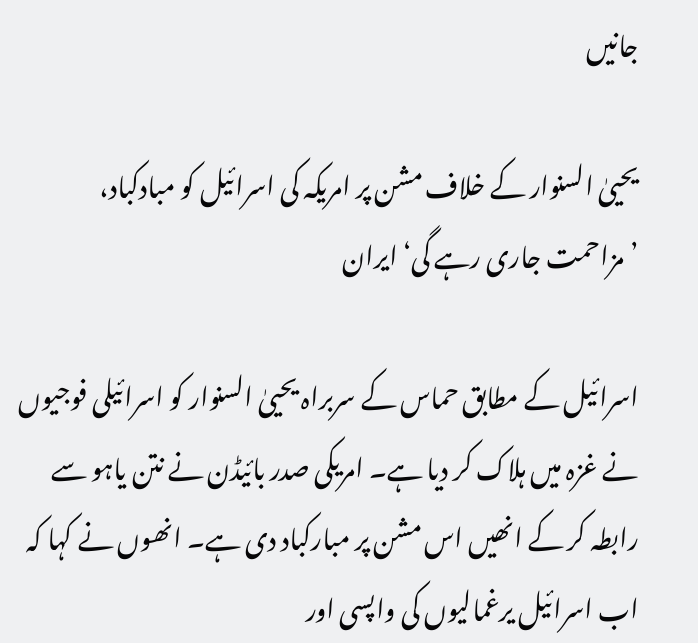جانیں

یحییٰ السنوار کے خلاف مشن پر امریکہ کی اسرائیل کو مبادکباد، ’مزاحمت جاری رہے گی‘ ایران

اسرائیل کے مطابق حماس کے سربراہ یحییٰ السنوار کو اسرائیلی فوجیوں نے غزہ میں ہلاک کر دیا ہے۔ امریکی صدر بائیڈن نے نتن یاہو سے رابطہ کر کے انھیں اس مشن پر مبارکباد دی ہے۔ انھوں نے کہا کہ اب اسرائیل یرغمالیوں کی واپسی اور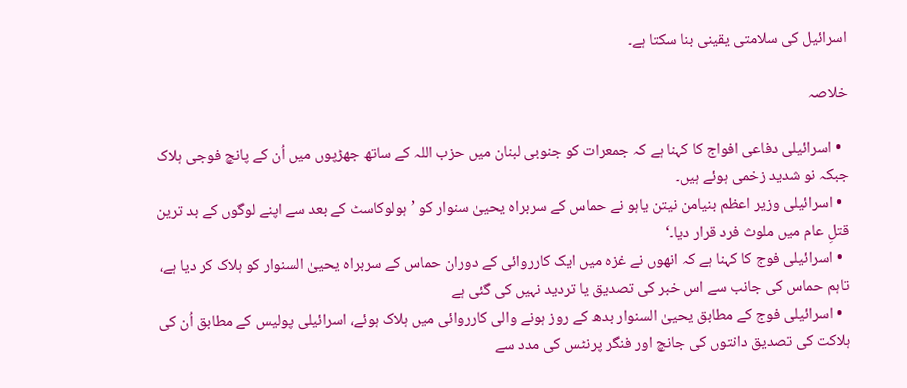اسرائیل کی سلامتی یقینی بنا سکتا ہے۔

خلاصہ

  • اسرائیلی دفاعی افواج کا کہنا ہے کہ جمعرات کو جنوبی لبنان میں حزب اللہ کے ساتھ جھڑپوں میں اُن کے پانچ فوجی ہلاک جبکہ نو شدید زخمی ہوئے ہیں۔
  • اسرائیلی وزیر اعظم بنیامن نیتن یاہو نے حماس کے سربراہ یحییٰ سنوار کو ’ہولوکاسٹ کے بعد سے اپنے لوگوں کے بد ترین قتلِ عام میں ملوث فرد قرار دیا۔‘
  • اسرائیلی فوج کا کہنا ہے کہ انھوں نے غزہ میں ایک کارروائی کے دوران حماس کے سربراہ یحییٰ السنوار کو ہلاک کر دیا ہے، تاہم حماس کی جانب سے اس خبر کی تصدیق یا تردید نہیں کی گئی ہے
  • اسرائیلی فوج کے مطابق یحییٰ السنوار بدھ کے روز ہونے والی کارروائی میں ہلاک ہوئے، اسرائیلی پولیس کے مطابق اُن کی ہلاکت کی تصدیق دانتوں کی جانچ اور فنگر پرنٹس کی مدد سے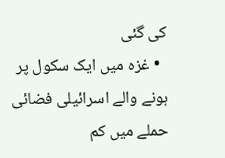کی گئی
  • غزہ میں ایک سکول پر ہونے والے اسرائیلی فضائی حملے میں کم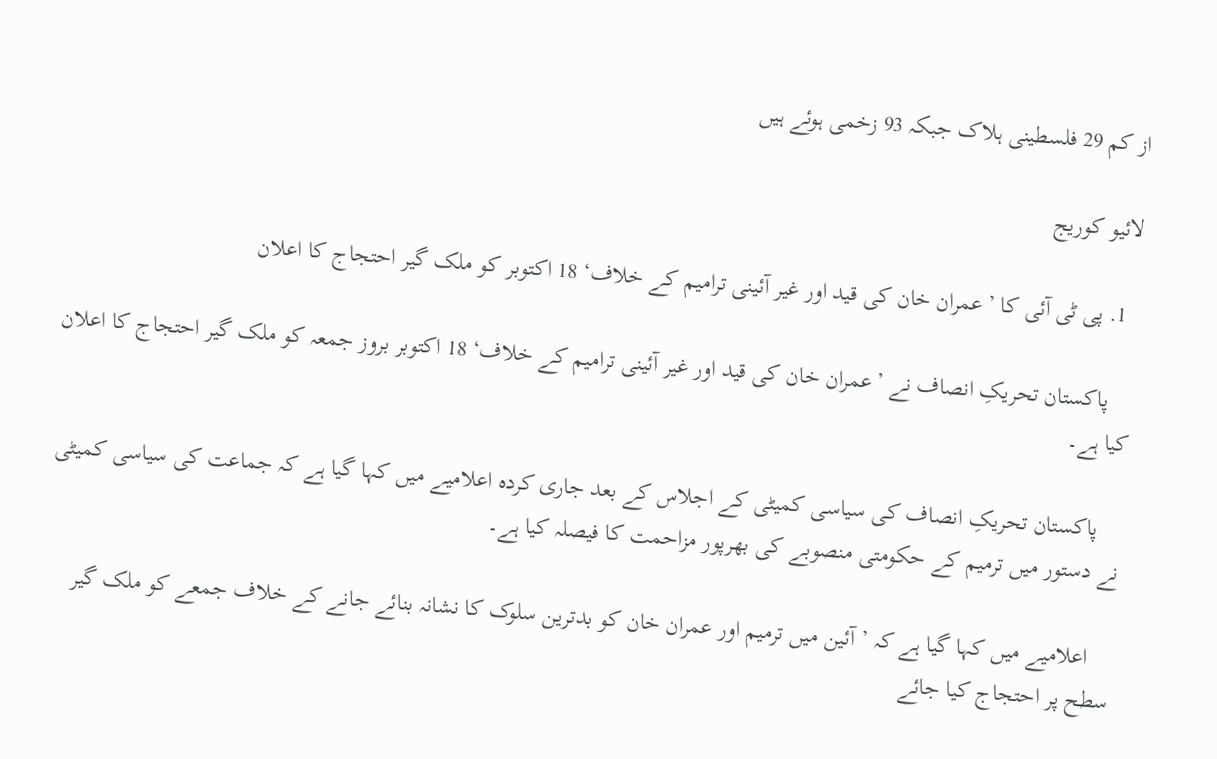از کم 29 فلسطینی ہلاک جبکہ 93 زخمی ہوئے ہیں

لائیو کوریج

  1. پی ٹی آئی کا ’عمران خان کی قید اور غیر آئینی ترامیم کے خلاف‘ 18 اکتوبر کو ملک گیر احتجاج کا اعلان

    پاکستان تحریکِ انصاف نے ’عمران خان کی قید اور غیر آئینی ترامیم کے خلاف‘ 18 اکتوبر بروز جمعہ کو ملک گیر احتجاج کا اعلان کیا ہے۔

    پاکستان تحریکِ انصاف کی سیاسی کمیٹی کے اجلاس کے بعد جاری کردہ اعلامیے میں کہا گیا ہے کہ جماعت کی سیاسی کمیٹی نے دستور میں ترمیم کے حکومتی منصوبے کی بھرپور مزاحمت کا فیصلہ کیا ہے۔

    اعلامیے میں کہا گیا ہے کہ ’آئین میں ترمیم اور عمران خان کو بدترین سلوک کا نشانہ بنائے جانے کے خلاف جمعے کو ملک گیر سطح پر احتجاج کیا جائے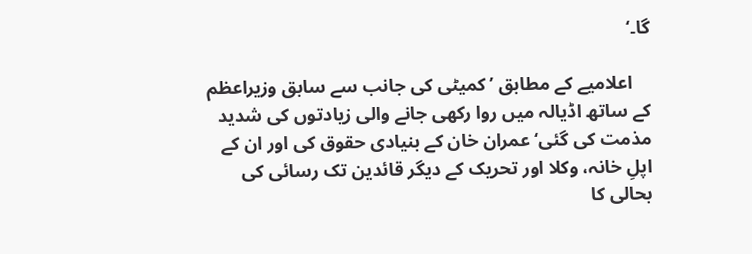گا۔‘

    اعلامیے کے مطابق ’کمیٹی کی جانب سے سابق وزیراعظم کے ساتھ اڈیالہ میں روا رکھی جانے والی زیادتوں کی شدید مذمت کی گئی‘ عمران خان کے بنیادی حقوق کی اور ان کے اپلِ خانہ، وکلا اور تحریک کے دیگر قائدین تک رسائی کی بحالی کا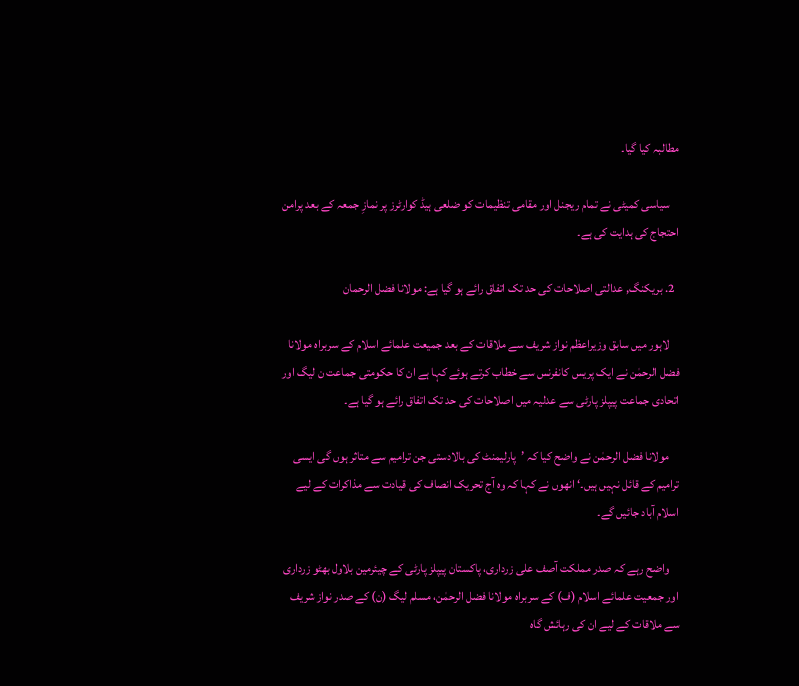مطالبہ کیا گیا۔

    سیاسی کمیٹی نے تمام ریجنل اور مقامی تنظیمات کو ضلعی ہیڈ کوارٹرز پر نمازِ جمعہ کے بعد پرامن احتجاج کی ہدایت کی ہے۔

  2. بریکنگ, عدالتی اصلاحات کی حد تک اتفاق رائے ہو گیا ہے: مولانا فضل الرحمان

    لاہور میں سابق وزیراعظم نواز شریف سے ملاقات کے بعد جمیعت علمائے اسلام کے سربراہ مولانا فضل الرحمٰن نے ایک پریس کانفرنس سے خطاب کرتے ہوئے کہا ہے ان کا حکومتی جماعت ن لیگ اور اتحادی جماعت پیپلز پارٹی سے عدلیہ میں اصلاحات کی حد تک اتفاق رائے ہو گیا ہے۔

    مولانا فضل الرحمٰن نے واضح کیا کہ ’پارلیمنٹ کی بالادستی جن ترامیم سے متاثر ہوں گی ایسی ترامیم کے قائل نہیں ہیں۔‘ انھوں نے کہا کہ وہ آج تحریک انصاف کی قیادت سے مذاکرات کے لیے اسلام آباد جائیں گے۔

    واضح رہے کہ صدر مملکت آصف علی زرداری، پاکستان پیپلز پارٹی کے چیئرمین بلاول بھٹو زرداری اور جمعیت علمائے اسلام (ف) کے سربراہ مولانا فضل الرحمٰن، مسلم لیگ (ن) کے صدر نواز شریف سے ملاقات کے لیے ان کی رہائش گاہ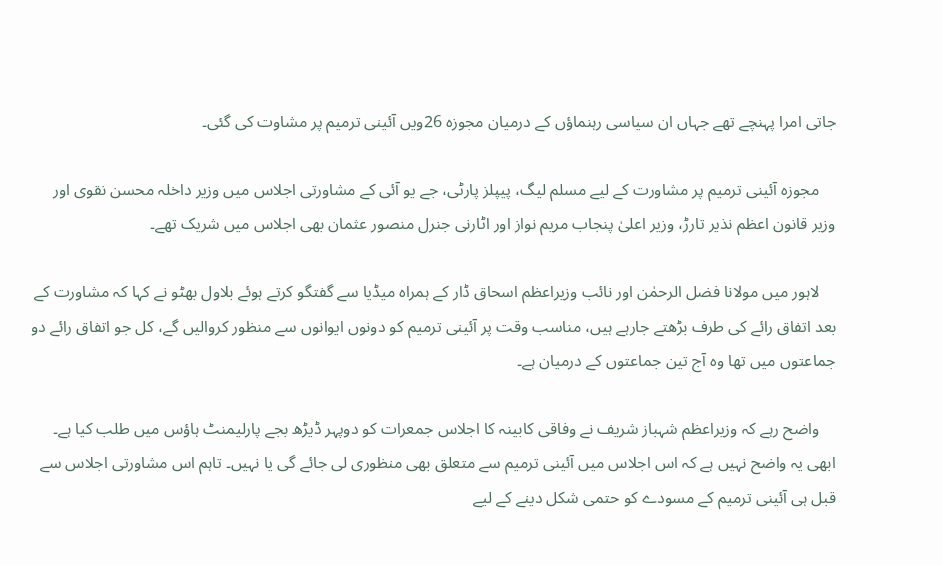جاتی امرا پہنچے تھے جہاں ان سیاسی رہنماؤں کے درمیان مجوزہ 26ویں آئینی ترمیم پر مشاوت کی گئی۔

    مجوزہ آئینی ترمیم پر مشاورت کے لیے مسلم لیگ، پیپلز پارٹی، جے یو آئی کے مشاورتی اجلاس میں وزیر داخلہ محسن نقوی اور وزیر قانون اعظم نذیر تارڑ، وزیر اعلیٰ پنجاب مریم نواز اور اٹارنی جنرل منصور عثمان بھی اجلاس میں شریک تھے۔

    لاہور میں مولانا فضل الرحمٰن اور نائب وزیراعظم اسحاق ڈار کے ہمراہ میڈیا سے گفتگو کرتے ہوئے بلاول بھٹو نے کہا کہ مشاورت کے بعد اتفاق رائے کی طرف بڑھتے جارہے ہیں، مناسب وقت پر آئینی ترمیم کو دونوں ایوانوں سے منظور کروالیں گے، کل جو اتفاق رائے دو جماعتوں میں تھا وہ آج تین جماعتوں کے درمیان ہے۔

    واضح رہے کہ وزیراعظم شہباز شریف نے وفاقی کابینہ کا اجلاس جمعرات کو دوپہر ڈیڑھ بجے پارلیمنٹ ہاؤس میں طلب کیا ہے۔ ابھی یہ واضح نہیں ہے کہ اس اجلاس میں آئینی ترمیم سے متعلق بھی منظوری لی جائے گی یا نہیں۔ تاہم اس مشاورتی اجلاس سے قبل ہی آئینی ترمیم کے مسودے کو حتمی شکل دینے کے لیے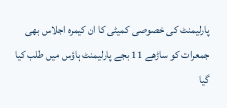پارلیمنٹ کی خصوصی کمیٹی کا ان کیمرہ اجلاس بھی جمعرات کو ساڑھے 11 بجے پارلیمنٹ ہاؤس میں طلب کیا گیا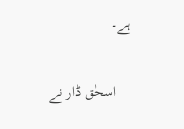ہے۔

    اسحٰق ڈار نے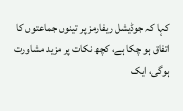کہا کہ جوڈیشل ریفارمز پر تینوں جماعتوں کا اتفاق ہو چکا ہے، کچھ نکات پر مزید مشاورت ہوگی، ایک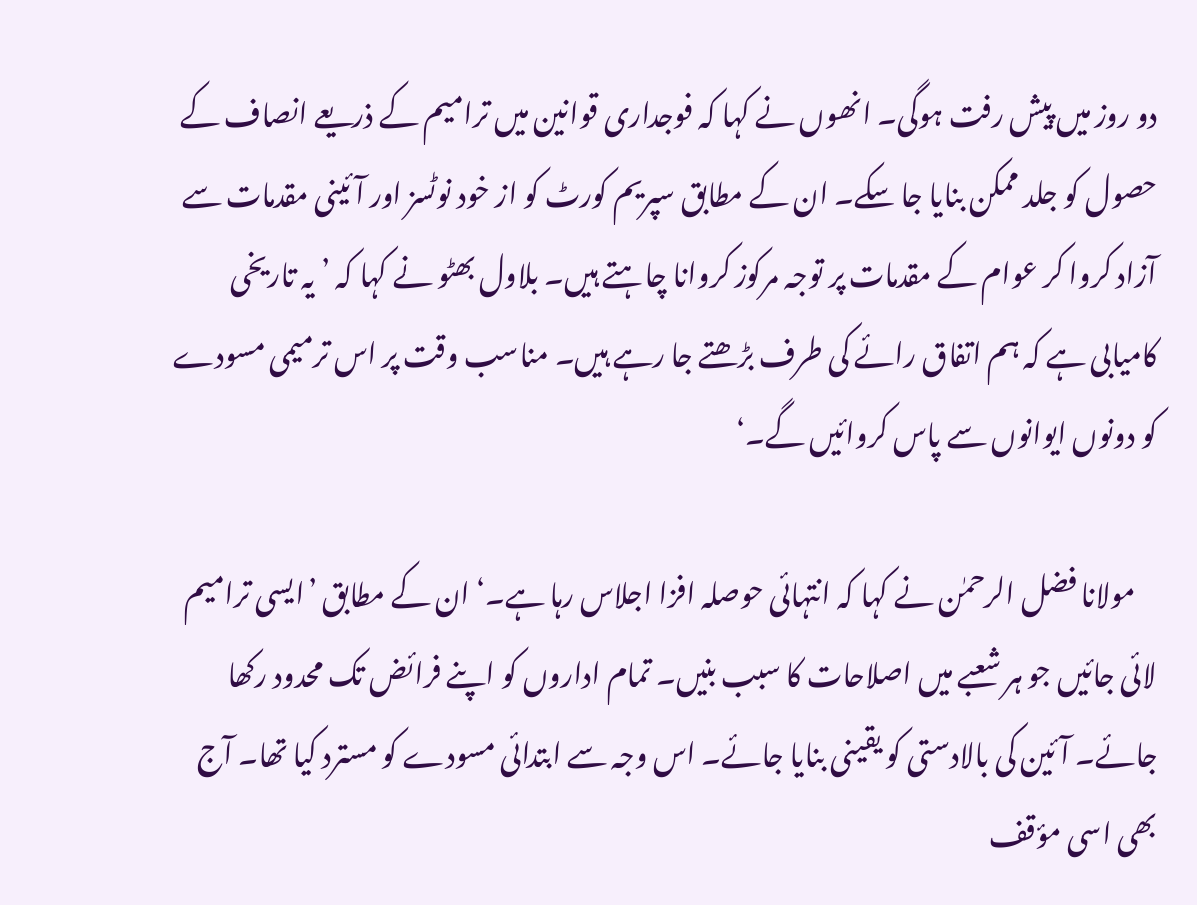دو روز میں پیش رفت ہوگی۔ انھوں نے کہا کہ فوجداری قوانین میں ترامیم کے ذریعے انصاف کے حصول کو جلد ممکن بنایا جا سکے۔ ان کے مطابق سپریم کورٹ کو از خود نوٹسز اور آئینی مقدمات سے آزاد کروا کر عوام کے مقدمات پر توجہ مرکوز کروانا چاہتے ہیں۔ بلاول بھٹو نے کہا کہ ’یہ تاریخی کامیابی ہے کہ ہم اتفاق رائے کی طرف بڑھتے جا رہے ہیں۔ مناسب وقت پر اس ترمیمی مسودے کو دونوں ایوانوں سے پاس کروائیں گے۔‘

    مولانا فضل الرحمٰن نے کہا کہ انتہائی حوصلہ افزا اجلاس رہا ہے۔‘ ان کے مطابق ’ایسی ترامیم لائی جائیں جو ہر شعبے میں اصلاحات کا سبب بنیں۔ تمام اداروں کو اپنے فرائض تک محدود رکھا جائے۔ آئین کی بالادستی کو یقینی بنایا جائے۔ اس وجہ سے ابتدائی مسودے کو مسترد کیا تھا۔ آج بھی اسی مؤقف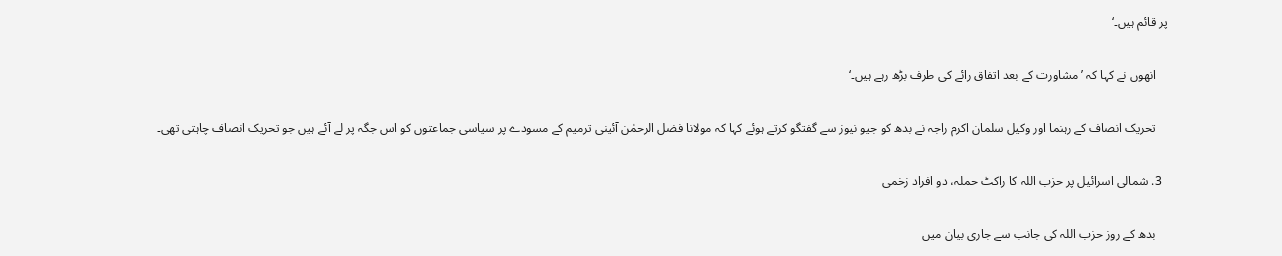پر قائم ہیں۔‘

    انھوں نے کہا کہ ’مشاورت کے بعد اتفاق رائے کی طرف بڑھ رہے ہیں۔‘

    تحریک انصاف کے رہنما اور وکیل سلمان اکرم راجہ نے بدھ کو جیو نیوز سے گفتگو کرتے ہوئے کہا کہ مولانا فضل الرحمٰن آئینی ترمیم کے مسودے پر سیاسی جماعتوں کو اس جگہ پر لے آئے ہیں جو تحریک انصاف چاہتی تھی۔

  3. شمالی اسرائیل پر حزب اللہ کا راکٹ حملہ، دو افراد زخمی

    بدھ کے روز حزب اللہ کی جانب سے جاری بیان میں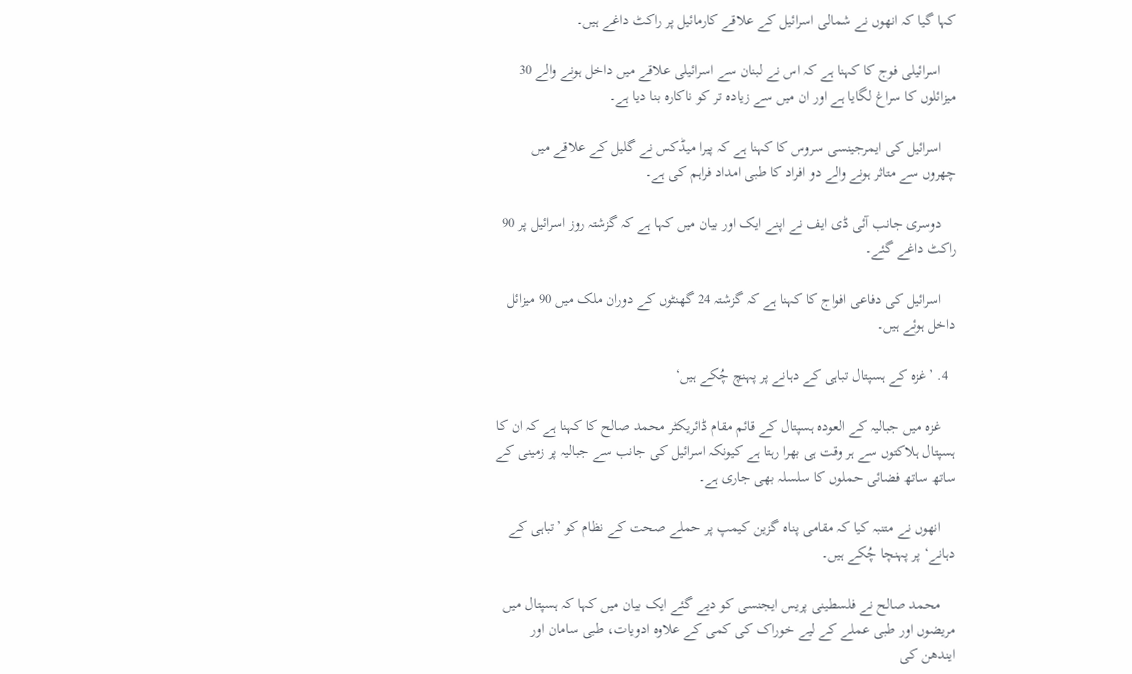کہا گیا کہ انھوں نے شمالی اسرائیل کے علاقے کارمائیل پر راکٹ داغے ہیں۔

    اسرائیلی فوج کا کہنا ہے کہ اس نے لبنان سے اسرائیلی علاقے میں داخل ہونے والے 30 میزائلوں کا سراغ لگایا ہے اور ان میں سے زیادہ تر کو ناکارہ بنا دیا ہے۔

    اسرائیل کی ایمرجینسی سروس کا کہنا ہے کہ پیرا میڈکس نے گلیل کے علاقے میں چھروں سے متاثر ہونے والے دو افراد کا طبی امداد فراہم کی ہے۔

    دوسری جانب آئی ڈی ایف نے اپنے ایک اور بیان میں کہا ہے کہ گزشتہ روز اسرائیل پر 90 راکٹ داغے گئے۔

    اسرائیل کی دفاعی افواج کا کہنا ہے کہ گزشتہ 24 گھنٹوں کے دوران ملک میں 90 میزائل داخل ہوئے ہیں۔

  4. ’غزہ کے ہسپتال تباہی کے دہانے پر پہنچ چُکے ہیں‘

    غزہ میں جبالیہ کے العودہ ہسپتال کے قائم مقام ڈائریکٹر محمد صالح کا کہنا ہے کہ ان کا ہسپتال ہلاکتوں سے ہر وقت ہی بھرا رہتا ہے کیونکہ اسرائیل کی جانب سے جبالیہ پر زمینی کے ساتھ ساتھ فضائی حملوں کا سلسلہ بھی جاری ہے۔

    انھوں نے متنبہ کیا کہ مقامی پناہ گزین کیمپ پر حملے صحت کے نظام کو ’تباہی کے دہانے‘ پر پہنچا چُکے ہیں۔

    محمد صالح نے فلسطینی پریس ایجنسی کو دیے گئے ایک بیان میں کہا کہ ہسپتال میں مریضوں اور طبی عملے کے لیے خوراک کی کمی کے علاوہ ادویات، طبی سامان اور ایندھن کی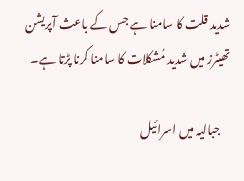شدید قلت کا سامنا ہے جس کے باعث آپریشن تھیٹرز میں شدید مُشکلات کا سامنا کرنا پڑتا ہے۔

    جبالیہ میں اسرائیل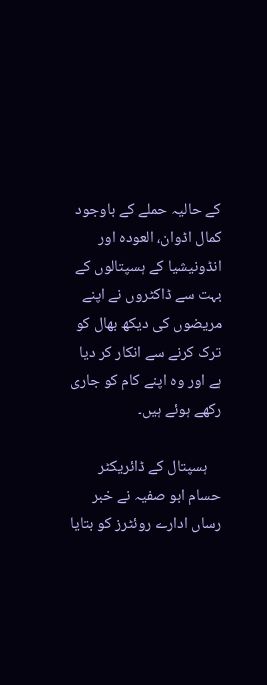کے حالیہ حملے کے باوجود کمال اڈوان، العودہ اور انڈونیشیا کے ہسپتالوں کے بہت سے ڈاکٹروں نے اپنے مریضوں کی دیکھ بھال کو ترک کرنے سے انکار کر دیا ہے اور وہ اپنے کام کو جاری رکھے ہوئے ہیں۔

    ہسپتال کے ڈائریکٹر حسام ابو صفیہ نے خبر رساں ادارے روئٹرز کو بتایا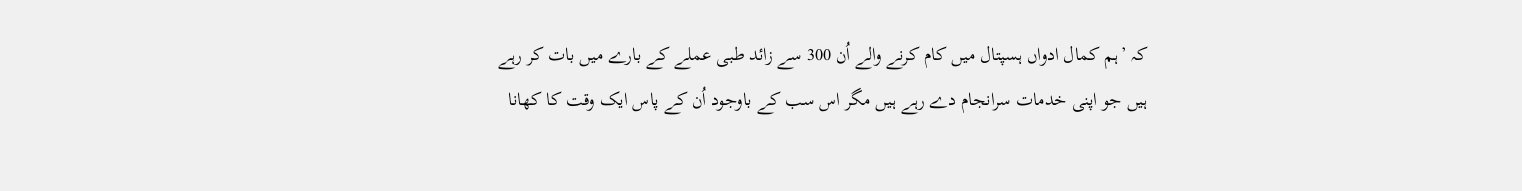کہ ’ہم کمال ادواں ہسپتال میں کام کرنے والے اُن 300 سے زائد طبی عملے کے بارے میں بات کر رہے ہیں جو اپنی خدمات سرانجام دے رہے ہیں مگر اس سب کے باوجود اُن کے پاس ایک وقت کا کھانا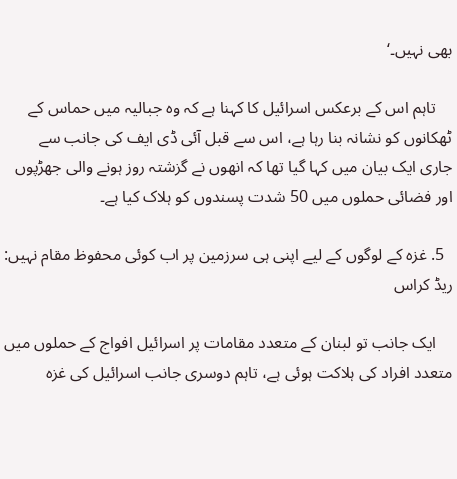بھی نہیں۔‘

    تاہم اس کے برعکس اسرائیل کا کہنا ہے کہ وہ جبالیہ میں حماس کے ٹھکانوں کو نشانہ بنا رہا ہے، اس سے قبل آئی ڈی ایف کی جانب سے جاری ایک بیان میں کہا گیا تھا کہ انھوں نے گزشتہ روز ہونے والی جھڑپوں اور فضائی حملوں میں 50 شدت پسندوں کو ہلاک کیا ہے۔

  5. غزہ کے لوگوں کے لیے اپنی ہی سرزمین پر اب کوئی محفوظ مقام نہیں: ریڈ کراس

    ایک جانب تو لبنان کے متعدد مقامات پر اسرائیل افواج کے حملوں میں متعدد افراد کی ہلاکت ہوئی ہے، تاہم دوسری جانب اسرائیل کی غزہ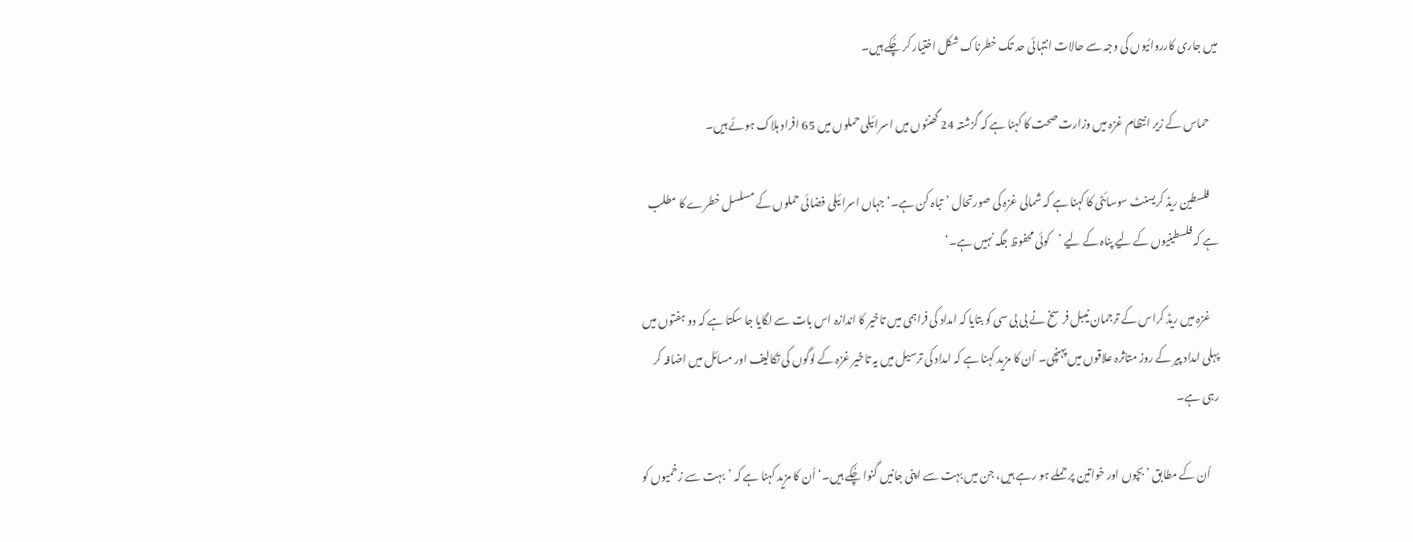میں جاری کارروائیوں کی وجہ سے حالات انتہائی حد تک خطرناک شکل اختیار کر چُکے ہیں۔

    حماس کے زیر انتظام غزہ میں وزارت صحت کا کہنا ہے کہ گزشتہ 24 گھنٹوں میں اسرائیلی حملوں میں 65 افراد ہلاک ہوئے ہیں۔

    فلسطین ریڈ کریسنٹ سوسائٹی کا کہنا ہے کہ شمالی غزہ کی صورتحال ’تباہ کن ہے۔‘ جہاں اسرائیلی فضائی حملوں کے مسلسل خطرے کا مطلب ہے کہ فلسطینیوں کے لیے پناہ کے لیے ’کوئی محفوظ جگہ نہیں ہے۔‘

    غزہ میں ریڈ کراس کے ترجمان نیبل فرسخ نے بی بی سی کو بتایا کہ امداد کی فراہمی میں تاخیر کا اندازہ اس بات سے لگایا جا سکتا ہے کہ دو ہفتوں میں پہلی امداد پیر کے روز متاثرہ علاقوں میں پہنچی۔ اُن کا مزید کہنا ہے کہ امداد کی ترسیل میں یہ تاخیر غزہ کے لوگوں کی تکالیف اور مسائل میں اضافہ کر رہی ہے۔

    اُن کے مطابق ’بچوں اور خواتین پر حملے ہو رہے ہیں، جن میں بہت سے اپنی جانیں گنوا چُکے ہیں۔‘ اُن کا مزید کہنا ہے کہ ’بہت سے زخمیوں کو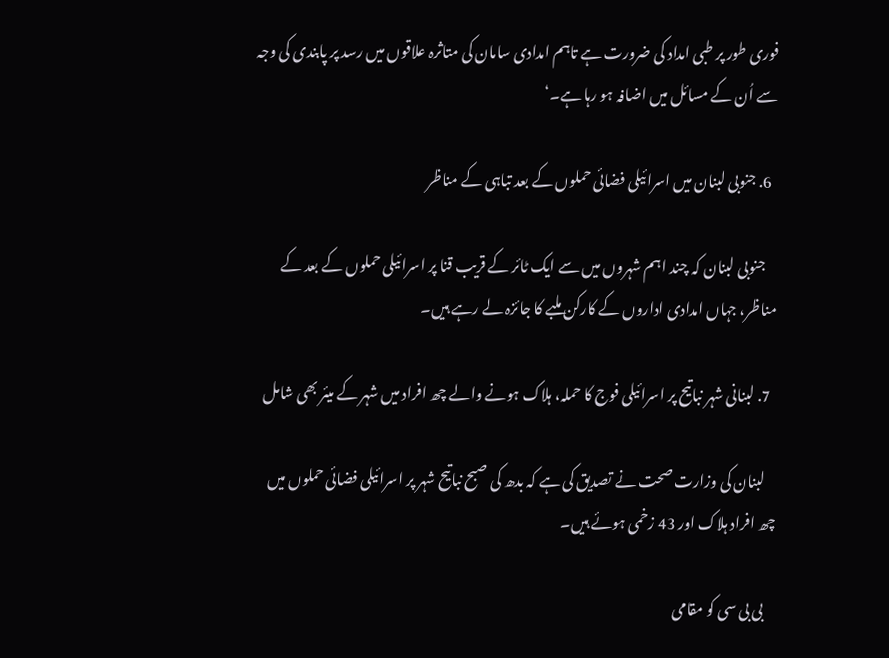فوری طور پر طبی امداد کی ضرورت ہے تاہم امدادی سامان کی متاثرہ علاقوں میں رسد پر پابندی کی وجہ سے اُن کے مسائل میں اضافہ ہو رہا ہے۔‘

  6. جنوبی لبنان میں اسرائیلی فضائی حملوں کے بعد تباہی کے مناظر

    جنوبی لبنان کہ چند اہم شہروں میں سے ایک ٹائر کے قریب قنا پر اسرائیلی حملوں کے بعد کے مناظر، جہاں امدادی اداروں کے کارکن ملبے کا جائزہ لے رہے ہیں۔

  7. لبنانی شہر نباتیح پر اسرائیلی فوج کا حملہ، ہلاک ہونے والے چھ افراد میں شہر کے میئر بھی شامل

    لبنان کی وزارت صحت نے تصدیق کی ہے کہ بدھ کی صبح نباتیح شہر پر اسرائیلی فضائی حملوں میں چھ افراد ہلاک اور 43 زخمی ہوئے ہیں۔

    بی بی سی کو مقامی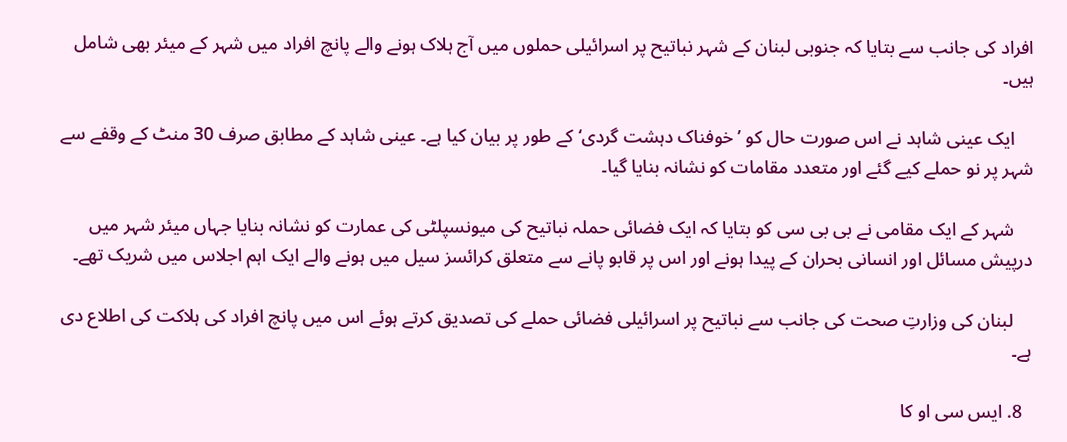افراد کی جانب سے بتایا کہ جنوبی لبنان کے شہر نباتیح پر اسرائیلی حملوں میں آج ہلاک ہونے والے پانچ افراد میں شہر کے میئر بھی شامل ہیں۔

    ایک عینی شاہد نے اس صورت حال کو ’خوفناک دہشت گردی‘ کے طور پر بیان کیا ہے۔ عینی شاہد کے مطابق صرف 30 منٹ کے وقفے سے شہر پر نو حملے کیے گئے اور متعدد مقامات کو نشانہ بنایا گیا۔

    شہر کے ایک مقامی نے بی بی سی کو بتایا کہ ایک فضائی حملہ نباتیح کی میونسپلٹی کی عمارت کو نشانہ بنایا جہاں میئر شہر میں درپیش مسائل اور انسانی بحران کے پیدا ہونے اور اس پر قابو پانے سے متعلق کرائسز سیل میں ہونے والے ایک اہم اجلاس میں شریک تھے۔

    لبنان کی وزارتِ صحت کی جانب سے نباتیح پر اسرائیلی فضائی حملے کی تصدیق کرتے ہوئے اس میں پانچ افراد کی ہلاکت کی اطلاع دی ہے۔

  8. ایس سی او کا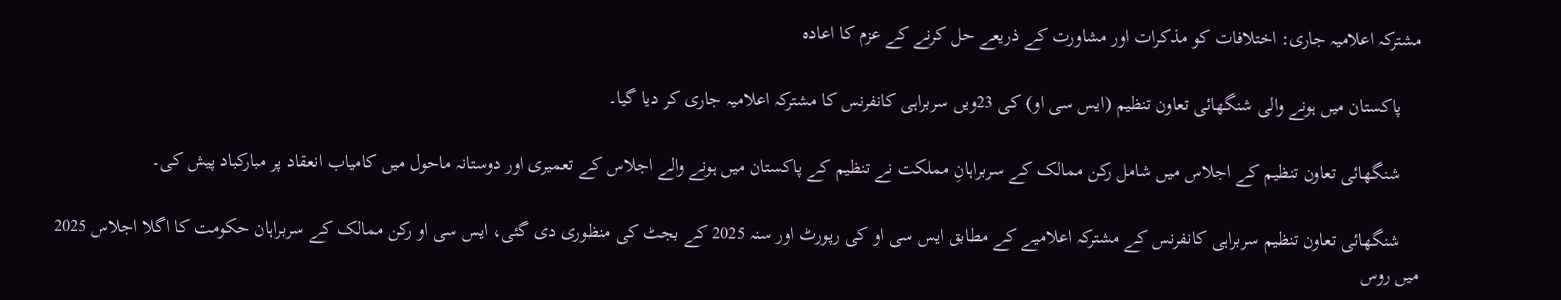مشترکہ اعلامیہ جاری: اختلافات کو مذکرات اور مشاورت کے ذریعے حل کرنے کے عزم کا اعادہ

    پاکستان میں ہونے والی شنگھائی تعاون تنظیم (ایس سی او) کی 23ویں سربراہی کانفرنس کا مشترکہ اعلامیہ جاری کر دیا گیا۔

    شنگھائی تعاون تنظیم کے اجلاس میں شامل رکن ممالک کے سربراہانِ مملکت نے تنظیم کے پاکستان میں ہونے والے اجلاس کے تعمیری اور دوستانہ ماحول میں کامیاب انعقاد پر مبارکباد پیش کی۔

    شنگھائی تعاون تنظیم سربراہی کانفرنس کے مشترکہ اعلامیے کے مطابق ایس سی او کی رپورٹ اور سنہ 2025 کے بجٹ کی منظوری دی گئی، ایس سی او رکن ممالک کے سربراہان حکومت کا اگلا اجلاس 2025 میں روس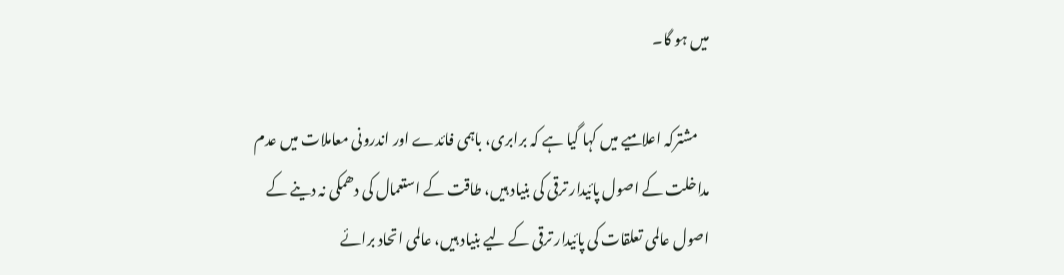میں ہو گا۔

    مشترکہ اعلامیے میں کہا گیا ہے کہ برابری، باہمی فائدے اور اندرونی معاملات میں عدم مداخلت کے اصول پائیدار ترقی کی بنیاد ہیں، طاقت کے استعمال کی دھمکی نہ دینے کے اصول عالمی تعلقات کی پائیدار ترقی کے لیے بنیاد ہیں، عالمی اتحاد برائے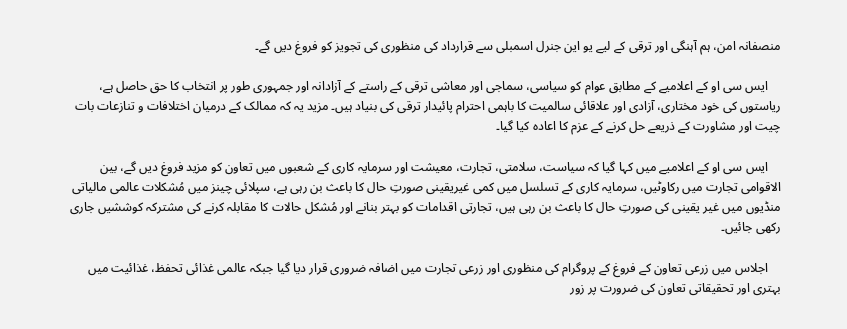منصفانہ امن، ہم آہنگی اور ترقی کے لیے یو این جنرل اسمبلی سے قرارداد کی منظوری کی تجویز کو فروغ دیں گے۔

    ایس سی او کے اعلامیے کے مطابق عوام کو سیاسی، سماجی اور معاشی ترقی کے راستے کے آزادانہ اور جمہوری طور پر انتخاب کا حق حاصل ہے، ریاستوں کی خود مختاری، آزادی اور علاقائی سالمیت کا باہمی احترام پائیدار ترقی کی بنیاد ہیں۔ مزید یہ کہ ممالک کے درمیان اختلافات و تنازعات بات چیت اور مشاورت کے ذریعے حل کرنے کے عزم کا اعادہ کیا گیا۔

    ایس سی او کے اعلامیے میں کہا گیا کہ سیاست، سلامتی، تجارت، معیشت اور سرمایہ کاری کے شعبوں میں تعاون کو مزید فروغ دیں گے، بین الاقوامی تجارت میں رکاوٹیں، سرمایہ کاری کے تسلسل میں کمی غیریقینی صورتِ حال کا باعث بن رہی ہے، سپلائی چینز میں مُشکلات عالمی مالیاتی منڈیوں میں غیر یقینی کی صورتِ حال کا باعث بن رہی ہیں، تجارتی اقدامات کو بہتر بنانے اور مُشکل حالات کا مقابلہ کرنے کی مشترکہ کوششیں جاری رکھی جائیں۔

    اجلاس میں زرعی تعاون کے فروغ کے پروگرام کی منظوری اور زرعی تجارت میں اضافہ ضروری قرار دیا گیا جبکہ عالمی غذائی تحفظ، غذائیت میں بہتری اور تحقیقاتی تعاون کی ضرورت پر زور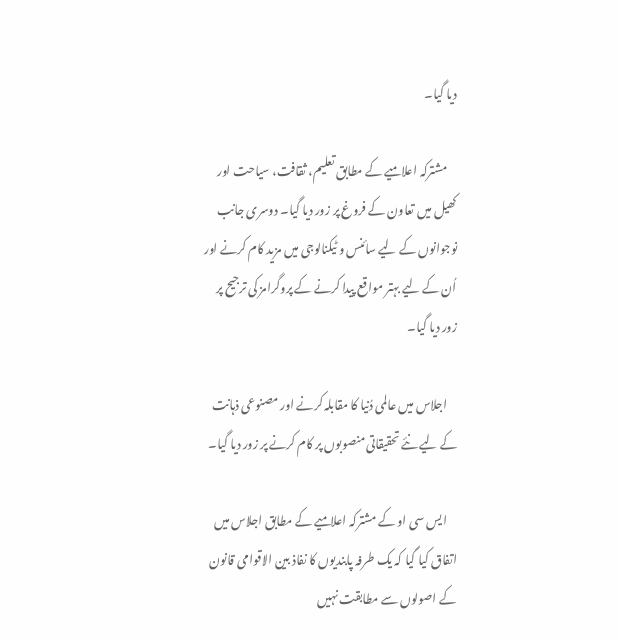دیا گیا۔

    مشترکہ اعلامیے کے مطابق تعلیم، ثقافت، سیاحت اور کھیل میں تعاون کے فروغ پر زور دیا گیا۔ دوسری جانب نوجوانوں کے لیے سائنس و ٹیکنالوجی میں مزید کام کرنے اور اُن کے لیے بہتر مواقع پیدا کرنے کے پروگرامز کی ترجیح پر زور دیا گیا۔

    اجلاس میں عالمی دُنیا کا مقابلہ کرنے اور مصنوعی ذہانت کے لیے نئے تحقیقاتی منصوبوں پر کام کرنے پر زور دیا گیا۔

    ایس سی او کے مشترکہ اعلامیے کے مطابق اجلاس میں اتفاق کیا گیا کہ یک طرفہ پابندیوں کا نفاذ بین الاقوامی قانون کے اصولوں سے مطابقت نہیں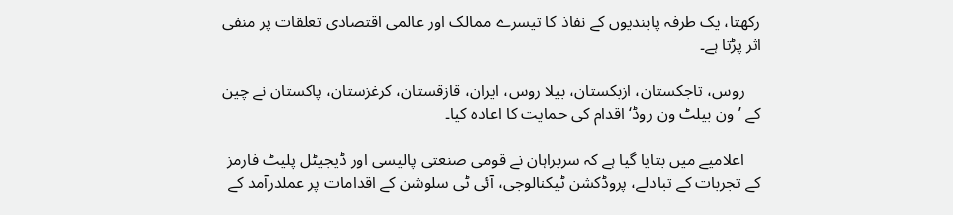رکھتا، یک طرفہ پابندیوں کے نفاذ کا تیسرے ممالک اور عالمی اقتصادی تعلقات پر منفی اثر پڑتا ہے۔

    روس، تاجکستان، ازبکستان، بیلا روس، ایران، قازقستان، کرغزستان، پاکستان نے چین کے ’ون بیلٹ ون روڈ‘ اقدام کی حمایت کا اعادہ کیا۔

    اعلامیے میں بتایا گیا ہے کہ سربراہان نے قومی صنعتی پالیسی اور ڈیجیٹل پلیٹ فارمز کے تجربات کے تبادلے، پروڈکشن ٹیکنالوجی، آئی ٹی سلوشن کے اقدامات پر عملدرآمد کے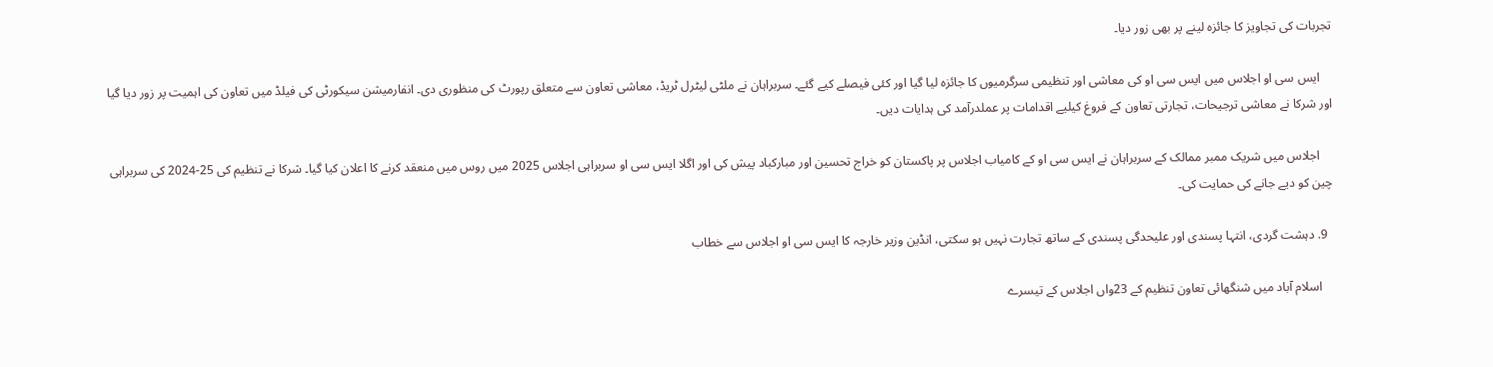تجربات کی تجاویز کا جائزہ لینے پر بھی زور دیا۔

    ایس سی او اجلاس میں ایس سی او کی معاشی اور تنظیمی سرگرمیوں کا جائزہ لیا گیا اور کئی فیصلے کیے گئے۔ سربراہان نے ملٹی لیٹرل ٹریڈ، معاشی تعاون سے متعلق رپورٹ کی منظوری دی۔ انفارمیشن سیکورٹی کی فیلڈ میں تعاون کی اہمیت پر زور دیا گیا اور شرکا نے معاشی ترجیحات، تجارتی تعاون کے فروغ کیلیے اقدامات پر عملدرآمد کی ہدایات دیں۔

    اجلاس میں شریک ممبر ممالک کے سربراہان نے ایس سی او کے کامیاب اجلاس پر پاکستان کو خراج تحسین اور مبارکباد پیش کی اور اگلا ایس سی او سربراہی اجلاس 2025 میں روس میں منعقد کرنے کا اعلان کیا گیا۔ شرکا نے تنظیم کی 25-2024 کی سربراہی چین کو دیے جانے کی حمایت کی۔

  9. دہشت گردی، انتہا پسندی اور علیحدگی پسندی کے ساتھ تجارت نہیں ہو سکتی، انڈین وزیر خارجہ کا ایس سی او اجلاس سے خطاب

    اسلام آباد میں شنگھائی تعاون تنظیم کے 23واں اجلاس کے تیسرے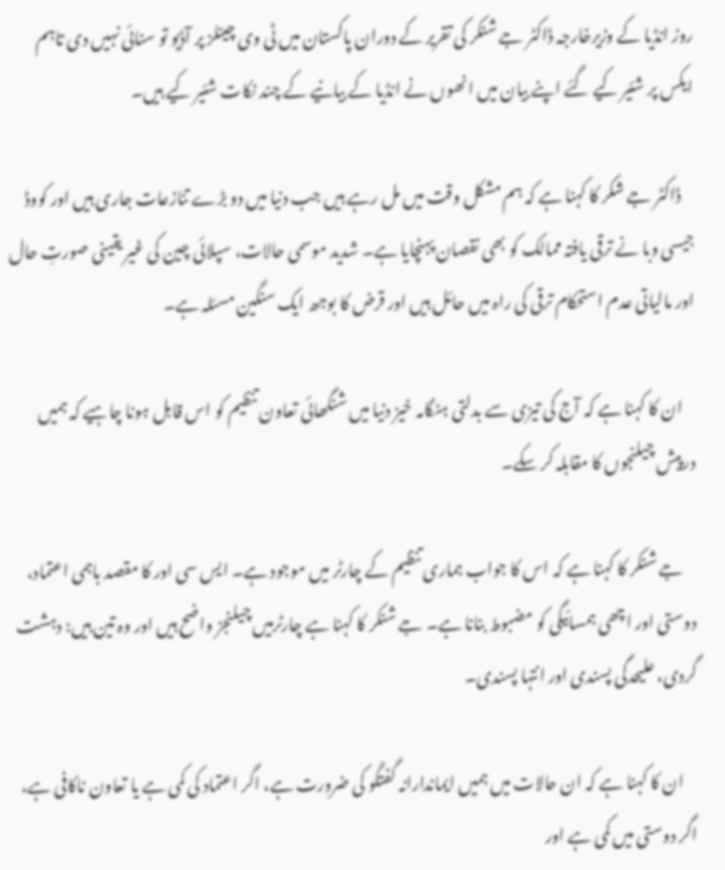روز انڈیا کے وزیرخارجہ ڈاکٹر جے شنکر کی تقریر کے دوران پاکستان میں ٹی وی چینلز پر آڈیو تو سنائی نہیں دی تاہم ایکس پر شئیر کیے گئے اپنے بیان میں انھوں نے انڈیا کے بیانیے کے چند نکات شئیر کیے ہیں۔

    ڈاکٹر جے شکر کا کہنا ہے کہ ہم مشکل وقت میں مل رہے ہیں جب دنیا میں دو بڑے تنازعات جاری ہیں اور کووڈ جیسی وبا نے ترقی یافتہ ممالک کو بھی نقصان پہنچایا ہے۔ شدید موسمی حالات، سپلائی چین کی غیر یقینی صورتِ حال اور مالیاتی عدم استحکام ترقی کی راہ میں حائل ہیں اور قرض کا بوجھ ایک سنگین مسئلہ ہے۔

    ان کا کہنا ہے کہ آج کی تیزی سے بدلتی ہنگامہ خیز دنیا میں شنگھائی تعاون تنظیم کو اس قابل ہونا چاہیے کہ ہمیں درپیش چیلنجوں کا مقابلہ کر سکے۔

    جے شنکر کا کہنا ہے کہ اس کا جواب ہماری تنظیم کے چارٹر میں موجود ہے۔ ایس سی اور کا مقصد باہمی اعتماد، دوستی اور اچھی ہمسائیگی کو مضبوط بنانا ہے۔ جے شنکر کا کہنا ہے چارٹرمیں چیلنجز واضح ہیں اور وہ تین ہیں: دہشت گردی، علیحدگی پسندی اور انتہا پسندی۔

    ان کا کہنا ہے کہ ان حالات میں ہمیں ایماندارانہ گفتگو کی ضرورت ہے، اگر اعتماد کی کمی ہے یا تعاون ناکافی ہے، اگر دوستی میں کمی ہے اور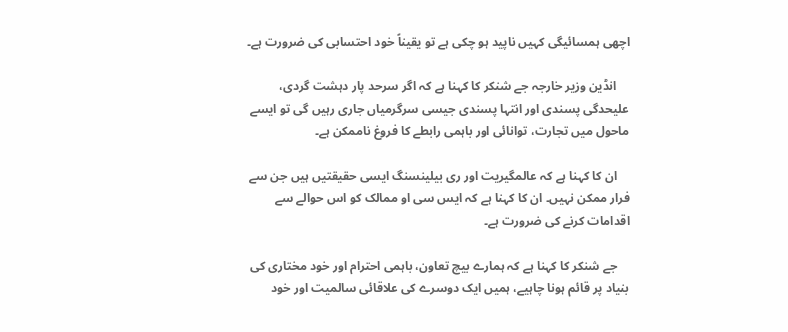اچھی ہمسائیگی کہیں ناپید ہو چکی ہے تو یقیناً خود احتسابی کی ضرورت ہے۔

    انڈین وزیر خارجہ جے شنکر کا کہنا ہے کہ اگر سرحد پار دہشت گردی، علیحدگی پسندی اور انتہا پسندی جیسی سرگرمیاں جاری رہیں گی تو ایسے ماحول میں تجارت، توانائی اور باہمی رابطے کا فروغ ناممکن ہے۔

    ان کا کہنا ہے کہ عالمگیریت اور ری بیلینسنگ ایسی حقیقتیں ہیں جن سے فرار ممکن نہیں۔ ان کا کہنا ہے کہ ایس سی او ممالک کو اس حوالے سے اقدامات کرنے کی ضرورت ہے۔

    جے شنکر کا کہنا ہے کہ ہمارے بیچ تعاون، باہمی احترام اور خود مختاری کی بنیاد پر قائم ہونا چاہیے، ہمیں ایک دوسرے کی علاقائی سالمیت اور خود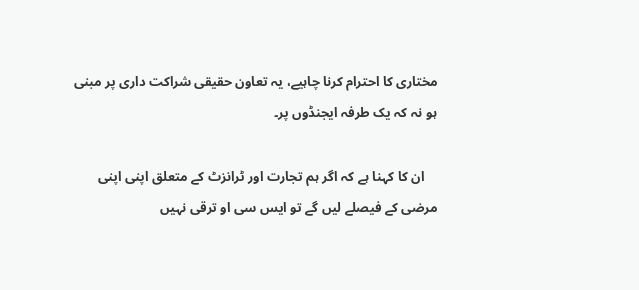مختاری کا احترام کرنا چاہیے، یہ تعاون حقیقی شراکت داری پر مبنی ہو نہ کہ یک طرفہ ایجنڈوں پر۔

    ان کا کہنا ہے کہ اگر ہم تجارت اور ٹرانزٹ کے متعلق اپنی اپنی مرضی کے فیصلے لیں گے تو ایس سی او ترقی نہیں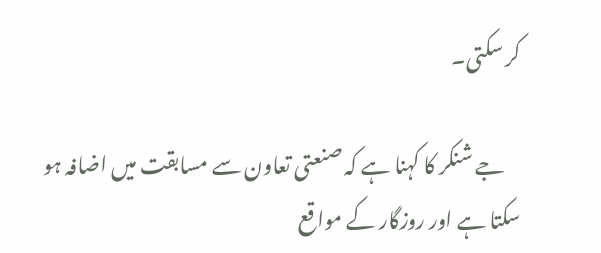کر سکتی۔

    جے شنکر کا کہنا ہے کہ صنعتی تعاون سے مسابقت میں اضافہ ہو سکتا ہے اور روزگار کے مواقع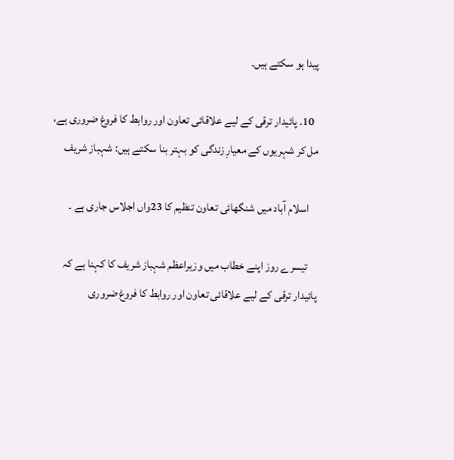پیدا ہو سکتے ہیں۔

  10. پائیدار ترقی کے لیے علاقائی تعاون اور روابط کا فروغ ضروری ہے، مل کر شہریوں کے معیارِ زندگی کو بہتر بنا سکتے ہیں: شہباز شریف

    اسلام آباد میں شنگھائی تعاون تنظیم کا 23واں اجلاس جاری ہے ۔

    تیسرے روز اپنے خطاب میں وزیراعظم شہباز شریف کا کہنا ہے کہ پائیدار ترقی کے لیے علاقائی تعاون اور روابط کا فروغ ضروری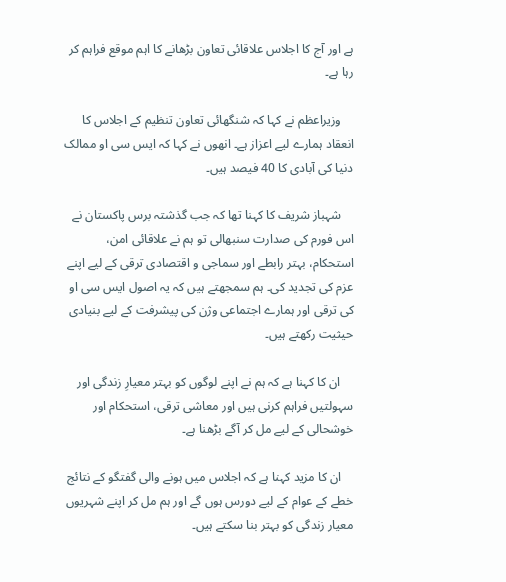ہے اور آج کا اجلاس علاقائی تعاون بڑھانے کا اہم موقع فراہم کر رہا ہے۔

    وزیراعظم نے کہا کہ شنگھائی تعاون تنظیم کے اجلاس کا انعقاد ہمارے لیے اعزاز ہے۔ انھوں نے کہا کہ ایس سی او ممالک دنیا کی آبادی کا 40 فیصد ہیں۔

    شہباز شریف کا کہنا تھا کہ جب گذشتہ برس پاکستان نے اس فورم کی صدارت سنبھالی تو ہم نے علاقائی امن، استحکام، بہتر رابطے اور سماجی و اقتصادی ترقی کے لیے اپنے عزم کی تجدید کی۔ ہم سمجھتے ہیں کہ یہ اصول ایس سی او کی ترقی اور ہمارے اجتماعی وژن کی پیشرفت کے لیے بنیادی حیثیت رکھتے ہیں۔

    ان کا کہنا ہے کہ ہم نے اپنے لوگوں کو بہتر معیارِ زندگی اور سہولتیں فراہم کرنی ہیں اور معاشی ترقی، استحکام اور خوشحالی کے لیے مل کر آگے بڑھنا ہے۔

    ان کا مزید کہنا ہے کہ اجلاس میں ہونے والی گفتگو کے نتائج خطے کے عوام کے لیے دورس ہوں گے اور ہم مل کر اپنے شہریوں معیار زندگی کو بہتر بنا سکتے ہیں۔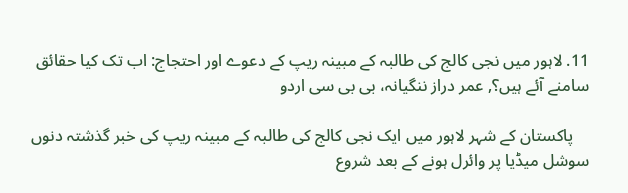11. لاہور میں نجی کالج کی طالبہ کے مبینہ ریپ کے دعوے اور احتجاج: اب تک کیا حقائق سامنے آئے ہیں؟, عمر دراز ننگیانہ، بی بی سی اردو

    پاکستان کے شہر لاہور میں ایک نجی کالج کی طالبہ کے مبینہ ریپ کی خبر گذشتہ دنوں سوشل میڈیا پر وائرل ہونے کے بعد شروع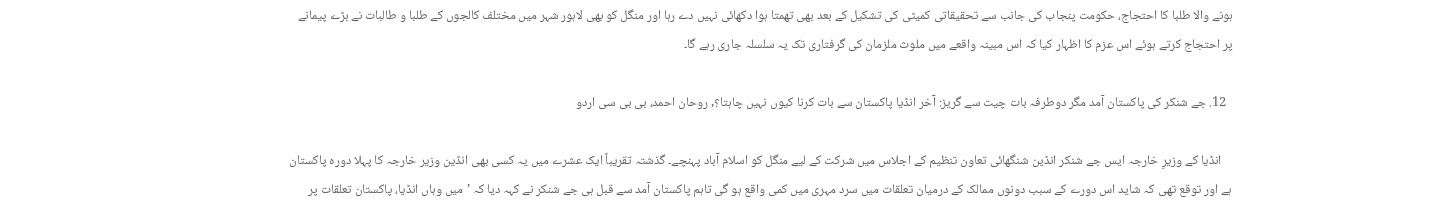ہونے والا طلبا کا احتجاج، حکومت پنجاب کی جانب سے تحقیقاتی کمیٹی کی تشکیل کے بعد بھی تھمتا ہوا دکھائی نہیں دے رہا اور منگل کو بھی لاہور شہر میں مختلف کالجوں کے طلبا و طالبات نے بڑے پیمانے پر احتجاج کرتے ہوئے اس عزم کا اظہار کیا کہ اس مبینہ واقعے میں ملوث ملزمان کی گرفتاری تک یہ سلسلہ جاری رہے گا۔

  12. جے شنکر کی پاکستان آمد مگر دوطرفہ بات چیت سے گریز: آخر انڈیا پاکستان سے بات کرنا کیوں نہیں چاہتا؟, روحان احمد، بی بی سی اردو

    انڈیا کے وزیرِ خارجہ ایس جے شنکر انڈین شنگھائی تعاون تنظیم کے اجلاس میں شرکت کے لیے منگل کو اسلام آباد پہنچے۔ گذشتہ تقریباً ایک عشرے میں یہ کسی بھی انڈین وزیر خارجہ کا پہلا دورہ پاکستان ہے اور توقع تھی کہ شاید اس دورے کے سبب دونوں ممالک کے درمیان تعلقات میں سرد مہری میں کمی واقع ہو گی تاہم پاکستان آمد سے قبل ہی جے شنکر نے کہہ دیا کہ ’میں وہاں انڈیا، پاکستان تعلقات پر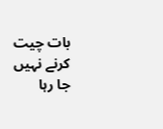بات چیت کرنے نہیں جا رہا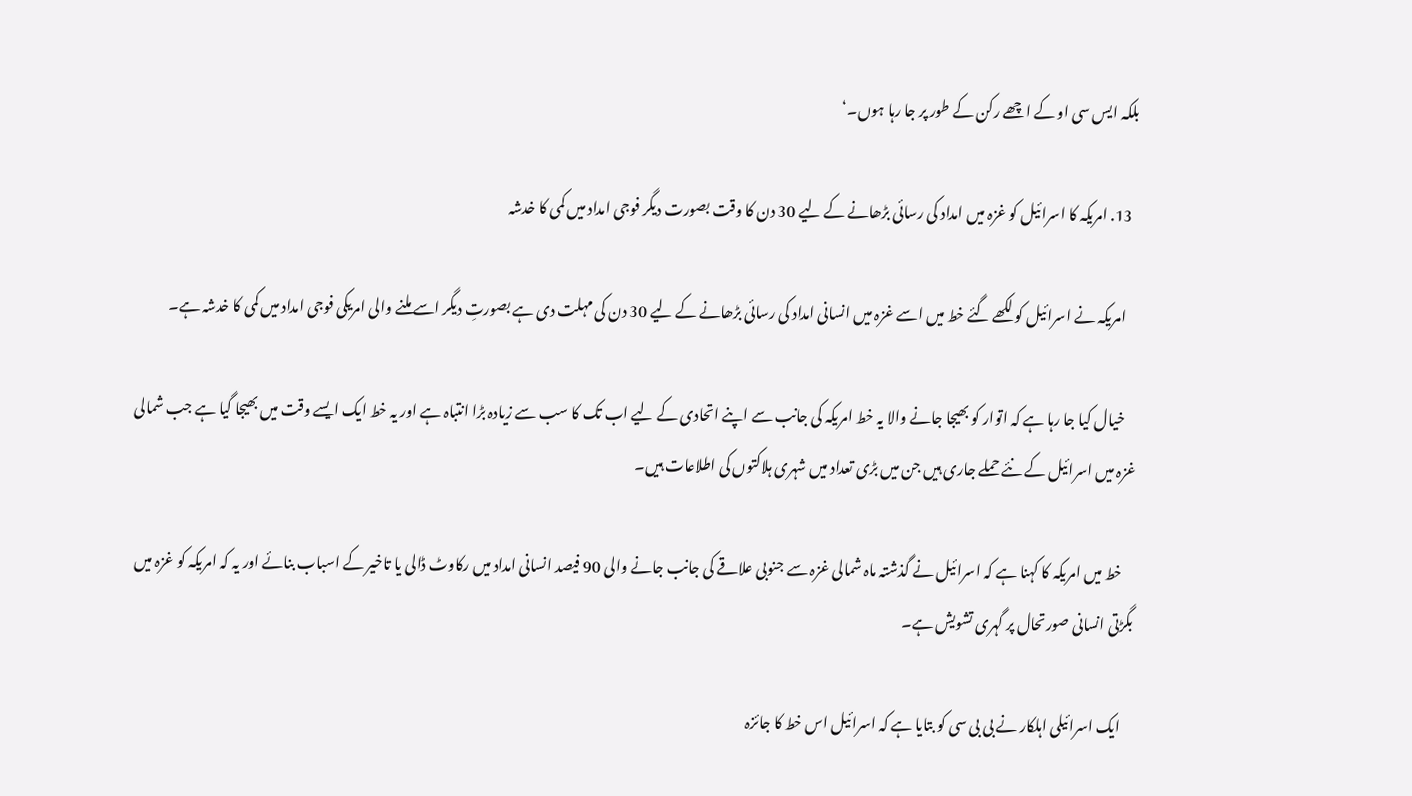بلکہ ایس سی او کے اچھے رکن کے طور پر جا رہا ہوں۔‘

  13. امریکہ کا اسرائیل کو غزہ میں امداد کی رسائی بڑھانے کے لیے 30 دن کا وقت بصورت دیگر فوجی امداد میں کمی کا خدشہ

    امریکہ نے اسرائیل کو لکھے گئے خط میں اسے غزہ میں انسانی امداد کی رسائی بڑھانے کے لیے 30 دن کی مہلت دی ہے بصورتِ دیگر اسے ملنے والی امریکی فوجی امداد میں کمی کا خدشہ ہے۔

    خیال کیا جا رہا ہے کہ اتوار کو بھیجا جانے والا یہ خط امریکہ کی جانب سے اپنے اتحادی کے لیے اب تک کا سب سے زیادہ بڑا انتباہ ہے اور یہ خط ایک ایسے وقت میں بھیجا گیا ہے جب شمالی غزہ میں اسرائیل کے نئے حملے جاری ہیں جن میں بڑی تعداد میں شہری ہلاکتوں کی اطلاعات ہیں۔

    خط میں امریکہ کا کہنا ہے کہ اسرائیل نے گذشتہ ماہ شمالی غزہ سے جنوبی علاقے کی جانب جانے والی 90 فیصد انسانی امداد میں رکاوٹ ڈالی یا تاخیر کے اسباب بنائے اور یہ کہ امریکہ کو غزہ میں بگڑتی انسانی صورتحال پر گہری تشویش ہے۔

    ایک اسرائیلی اہلکار نے بی بی سی کو بتایا ہے کہ اسرائیل اس خط کا جائزہ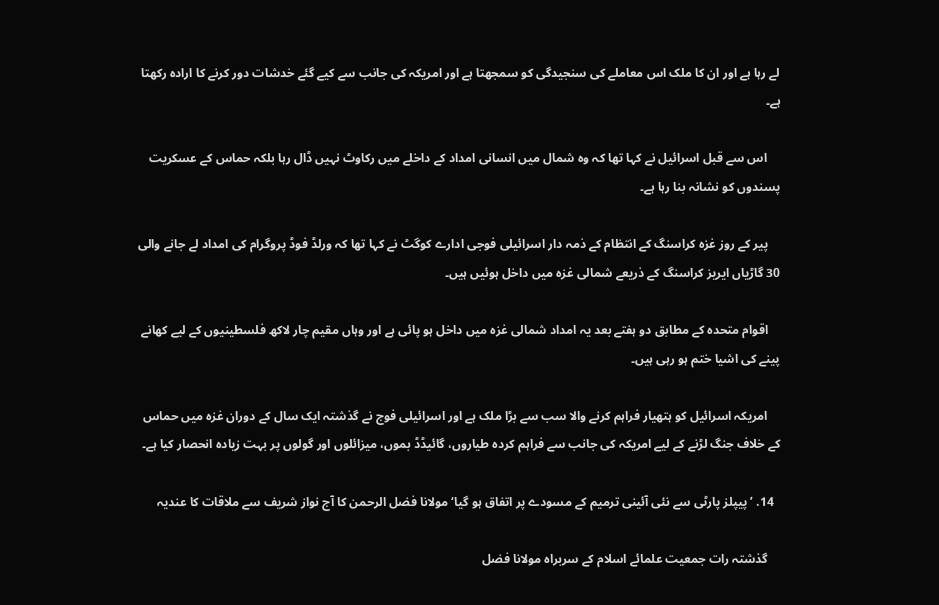لے رہا ہے اور ان کا ملک اس معاملے کی سنجیدگی کو سمجھتا ہے اور امریکہ کی جانب سے کیے گئے خدشات دور کرنے کا ارادہ رکھتا ہے۔

    اس سے قبل اسرائیل نے کہا تھا کہ وہ شمال میں انسانی امداد کے داخلے میں رکاوٹ نہیں ڈال رہا بلکہ حماس کے عسکریت پسندوں کو نشانہ بنا رہا ہے۔

    پیر کے روز غزہ کراسنگ کے انتظام کے ذمہ دار اسرائیلی فوجی ادارے کوگٹ نے کہا تھا کہ ورلڈ فوڈ پروگرام کی امداد لے جانے والی 30 گاڑیاں ایریز کراسنگ کے ذریعے شمالی غزہ میں داخل ہوئیں ہیں۔

    اقوام متحدہ کے مطابق دو ہفتے بعد یہ امداد شمالی غزہ میں داخل ہو پائی ہے اور وہاں مقیم چار لاکھ فلسطینیوں کے لیے کھانے پینے کی اشیا ختم ہو رہی ہیں۔

    امریکہ اسرائیل کو ہتھیار فراہم کرنے والا سب سے بڑا ملک ہے اور اسرائیلی فوج نے گذشتہ ایک سال کے دوران غزہ میں حماس کے خلاف جنگ لڑنے کے لیے امریکہ کی جانب سے فراہم کردہ طیاروں، گائیڈڈ بموں، میزائلوں اور گولوں پر بہت زیادہ انحصار کیا ہے۔

  14. ’پیپلز پارٹی سے نئی آئینی ترمیم کے مسودے پر اتفاق ہو گیا‘ مولانا فضل الرحمن کا آج نواز شریف سے ملاقات کا عندیہ

    گذشتہ رات جمعیت علمائے اسلام کے سربراہ مولانا فضل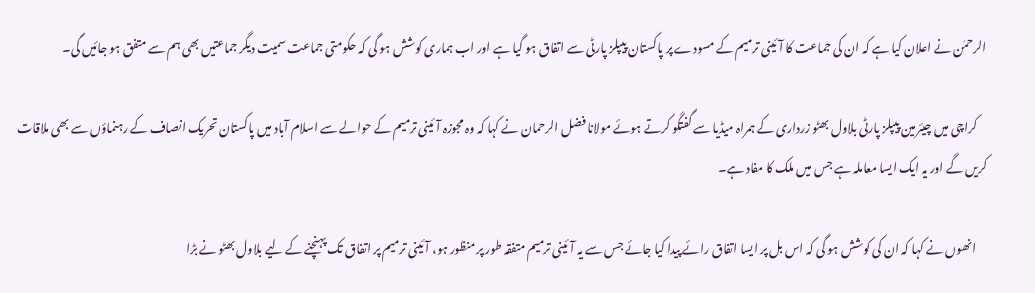الرحمٰن نے اعلان کیا ہے کہ ان کی جماعت کا آئینی ترمیم کے مسودے پر پاکستان پیپلز پارٹی سے اتفاق ہو گیا ہے اور اب ہماری کوشش ہو گی کہ حکومتی جماعت سمیت دیگر جماعتیں بھی ہم سے متفق ہو جائیں گی۔

    کراچی میں چیئرمین پیپلز پارٹی بلاول بھٹو زرداری کے ہمراہ میڈیا سے گفتگو کرتے ہوئے مولانا فضل الرحمان نے کہا کہ وہ مجوزہ آئینی ترمیم کے حوالے سے اسلام آباد میں پاکستان تحریک انصاف کے رہنماؤں سے بھی ملاقات کریں گے اور یہ ایک ایسا معاملہ ہے جس میں ملک کا مفاد ہے۔

    انھوں نے کہا کہ ان کی کوشش ہو گی کہ اس بل پر ایسا اتفاق رائے پیدا کیا جائے جس سے یہ آئینی ترمیم متفقہ طور پر منظور ہو، آئینی ترمیم پر اتفاق تک پہنچنے کے لیے بلاول بھٹو نے بڑا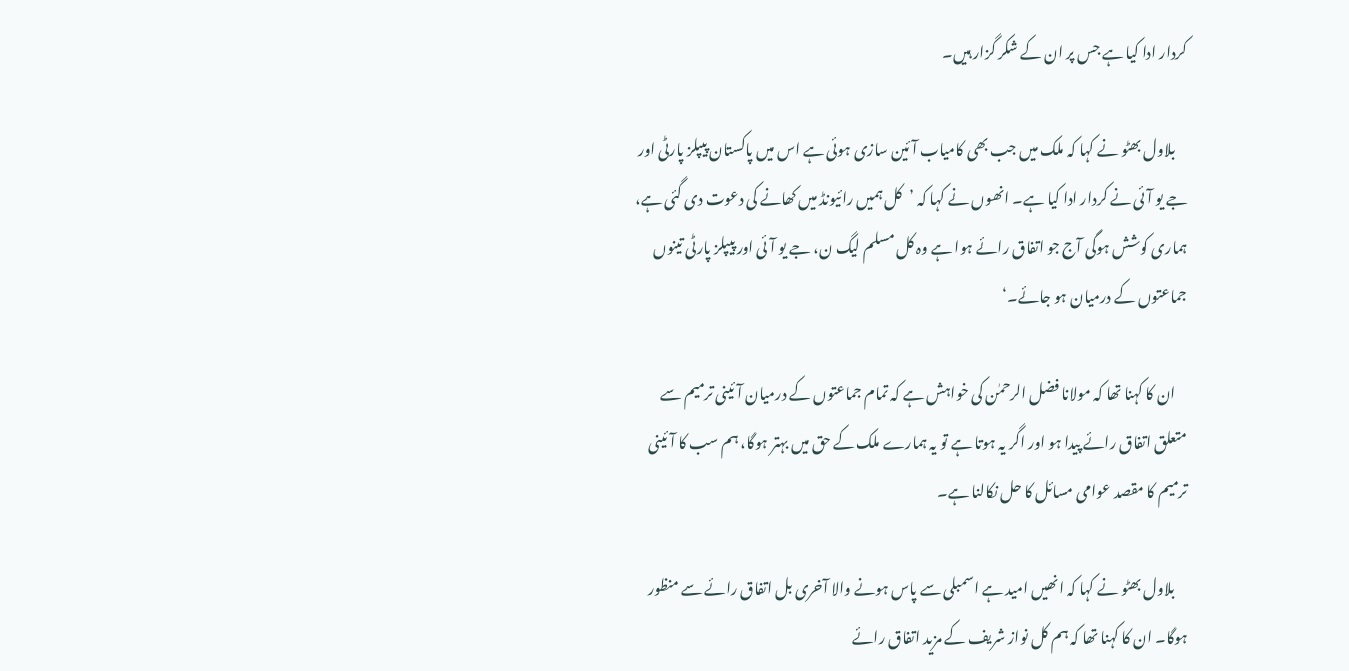کردار ادا کیا ہے جس پر ان کے شکر گزار ہیں۔

    بلاول بھٹو نے کہا کہ ملک میں جب بھی کامیاب آئین سازی ہوئی ہے اس میں پاکستان پیپلز پارٹی اور جے یو آئی نے کردار ادا کیا ہے۔ انھوں نے کہا کہ ’کل ہمیں رائیونڈ میں کھانے کی دعوت دی گئی ہے، ہماری کوشش ہوگی آج جو اتفاق رائے ہوا ہے وہ کل مسلم لیگ ن، جے یو آئی اور پیپلز پارٹی تینوں جماعتوں کے درمیان ہو جائے۔‘

    ان کا کہنا تھا کہ مولانا فضل الرحمٰن کی خواہش ہے کہ تمام جماعتوں کے درمیان آئینی ترمیم سے متعلق اتفاق رائے پیدا ہو اور اگر یہ ہوتا ہے تو یہ ہمارے ملک کے حق میں بہتر ہوگا، ہم سب کا آئینی ترمیم کا مقصد عوامی مسائل کا حل نکالنا ہے۔

    بلاول بھٹو نے کہا کہ انھیں امید ہے اسمبلی سے پاس ہونے والا آخری بل اتفاق رائے سے منظور ہوگا۔ ان کا کہنا تھا کہ ہم کل نواز شریف کے مزید اتفاق رائے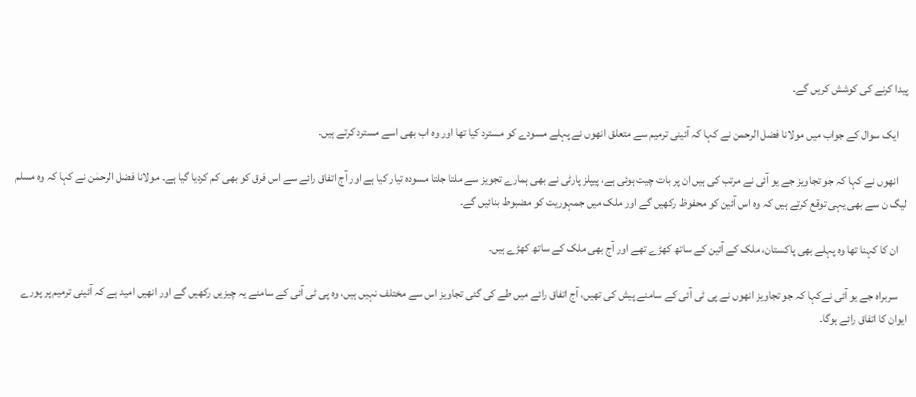پیدا کرنے کی کوشش کریں گے۔

    ایک سوال کے جواب میں مولانا فضل الرحمن نے کہا کہ آئینی ترمیم سے متعلق انھوں نے پہلے مسودے کو مسترد کیا تھا اور وہ اب بھی اسے مسترد کرتے ہیں۔

    انھوں نے کہا کہ جو تجاویز جے یو آئی نے مرتب کی ہیں ان پر بات چیت ہوئی ہے، پیپلز پارٹی نے بھی ہمارے تجویز سے ملتا جلتا مسودہ تیار کیا ہے اور آج اتفاق رائے سے اس فرق کو بھی کم کردیا گیا ہے۔ مولانا فضل الرحمٰن نے کہا کہ وہ مسلم لیگ ن سے بھی یہی توقع کرتے ہیں کہ وہ اس آئین کو محفوظ رکھیں گے اور ملک میں جمہوریت کو مضبوط بنائیں گے۔

    ان کا کہنا تھا وہ پہلے بھی پاکستان، ملک کے آئین کے ساتھ کھڑے تھے اور آج بھی ملک کے ساتھ کھڑے ہیں۔

    سربراہ جے یو آئی نےکہا کہ جو تجاویز انھوں نے پی ٹی آئی کے سامنے پیش کی تھیں، آج اتفاق رائے میں طے کی گئی تجاویز اس سے مختلف نہیں ہیں، وہ پی ٹی آئی کے سامنے یہ چیزیں رکھیں گے اور انھیں امید ہے کہ آئینی ترمیم پر پورے ایوان کا اتفاق رائے ہوگا۔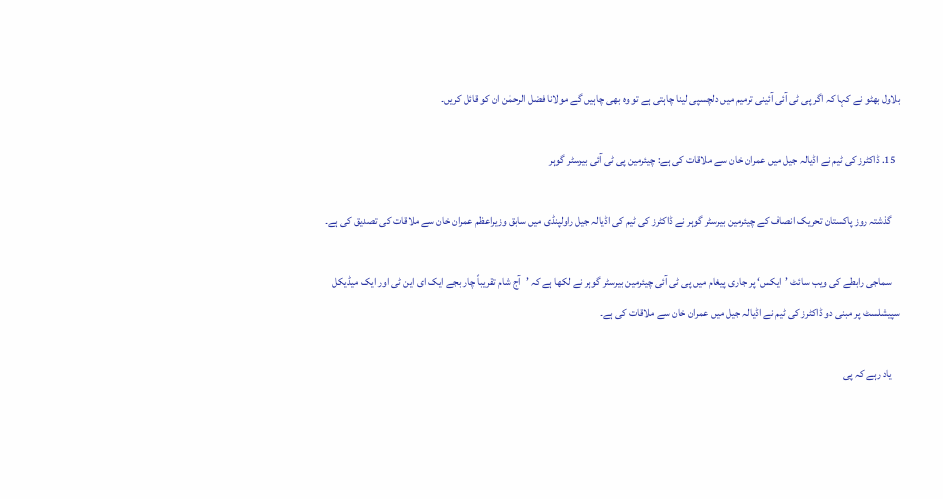بلاول بھٹو نے کہا کہ اگر پی ٹی آئی آئینی ترمیم میں دلچسپی لینا چاہتی ہے تو وہ بھی چاہیں گے مولانا فضل الرحمٰن ان کو قائل کریں۔

  15. ڈاکٹرز کی ٹیم نے اڈیالہ جیل میں عمران خان سے ملاقات کی ہے: چیئرمین پی ٹی آئی بیرسٹر گوہر

    گذشتہ روز پاکستان تحریک انصاف کے چیئرمین بیرسٹر گوہر نے ڈاکٹرز کی ٹیم کی اڈیالہ جیل راولپنڈی میں سابق وزیراعظم عمران خان سے ملاقات کی تصدیق کی ہے۔

    سماجی رابطے کی ویب سائٹ ’ایکس‘ پر جاری پیغام میں پی ٹی آئی چیئرمین بیرسٹر گوہر نے لکھا ہے کہ ’آج شام تقریباً چار بجے ایک ای این ٹی اور ایک میڈیکل سپیشلسٹ پر مبنی دو ڈاکٹرز کی ٹیم نے اڈیالہ جیل میں عمران خان سے ملاقات کی ہے۔

    یاد رہے کہ پی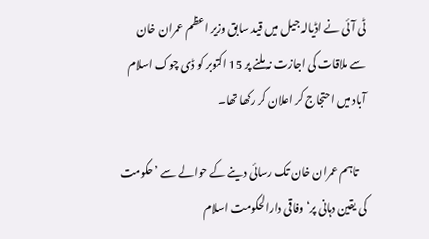ٹی آئی نے اڈیالہ جیل میں قید سابق وزیر اعظم عمران خان سے ملاقات کی اجازت نہ ملنے پر 15 اکتوبر کو ڈی چوک اسلام آباد میں احتجاج کر اعلان کر رکھا تھا۔

    تاہم عمران خان تک رسائی دینے کے حوالے سے ’حکومت کی یقین دہانی پر‘ وفاقی دارالحکومت اسلام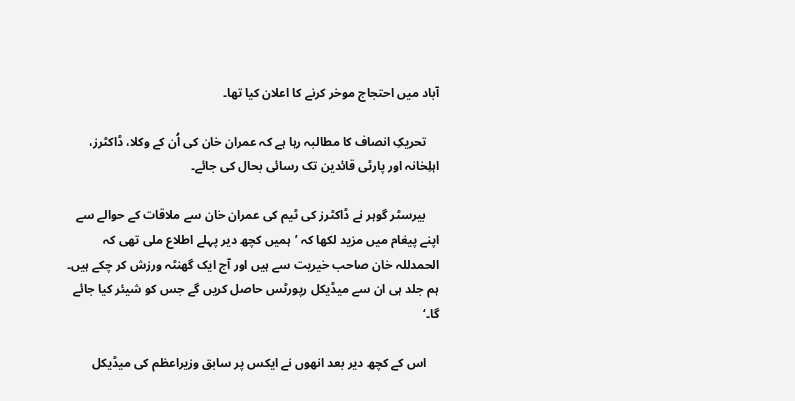آباد میں احتجاج موخر کرنے کا اعلان کیا تھا۔

    تحریکِ انصاف کا مطالبہ رہا ہے کہ عمران خان کی اُن کے وکلا، ڈاکٹرز، اہلِخانہ اور پارٹی قائدین تک رسائی بحال کی جائے۔

    بیرسٹر گوہر نے ڈاکٹرز کی ٹیم کی عمران خان سے ملاقات کے حوالے سے اپنے پیغام میں مزید لکھا کہ ’ہمیں کچھ دیر پہلے اطلاع ملی تھی کہ الحمدللہ خان صاحب خیریت سے ہیں اور آج ایک گھنٹہ ورزش کر چکے ہیں۔ ہم جلد ہی ان سے میڈیکل رپورٹس حاصل کریں گے جس کو شیئر کیا جائے گا۔‘

    اس کے کچھ دیر بعد انھوں نے ایکس پر سابق وزیراعظم کی میڈیکل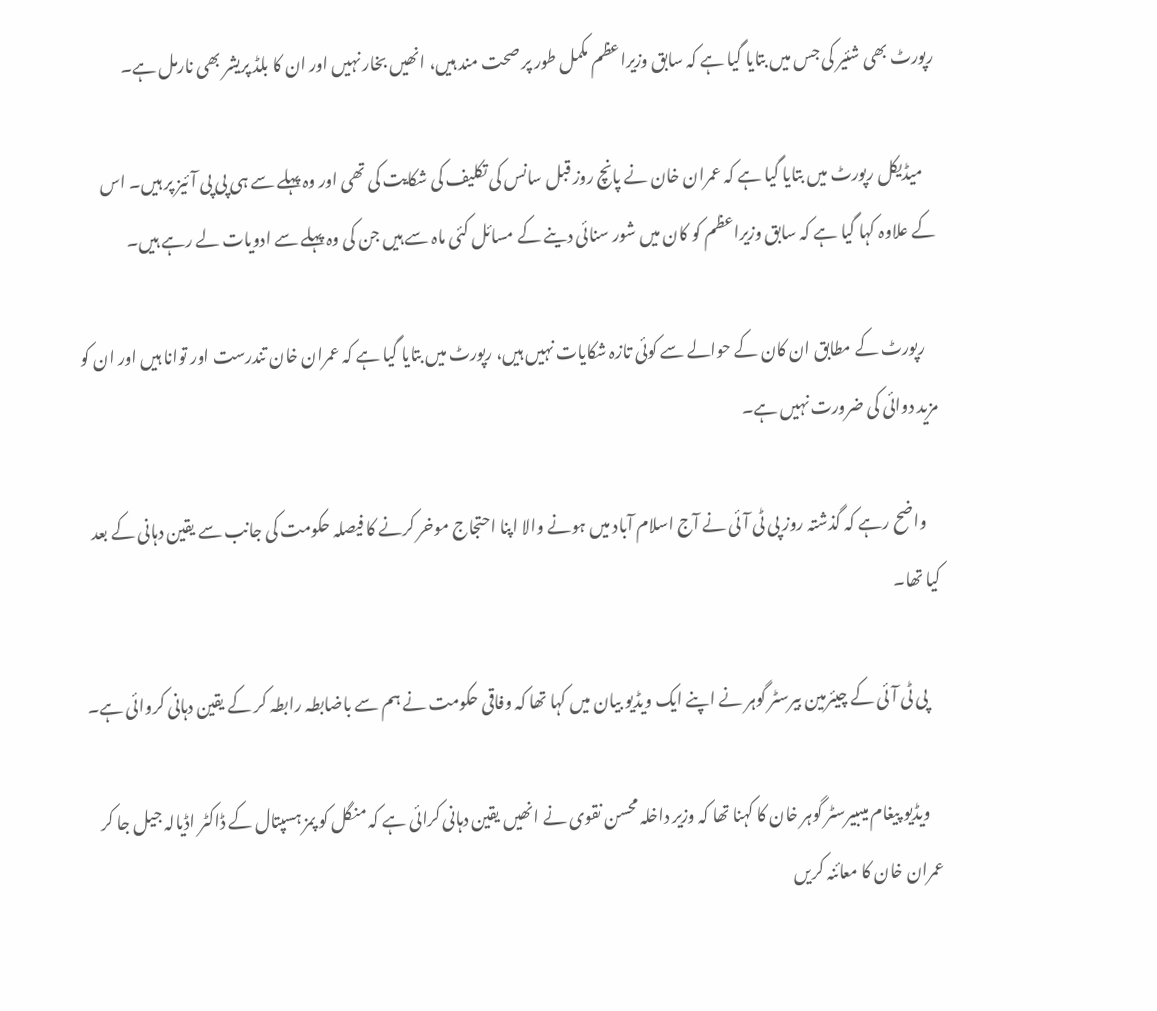رپورٹ بھی شئیر کی جس میں بتایا گیا ہے کہ سابق وزیراعظم مکمل طور پر صحت مند ہیں، انھیں بخار نہیں اور ان کا بلڈ پریشر بھی نارمل ہے۔

    میڈیکل رپورٹ میں بتایا گیا ہے کہ عمران خان نے پانچ روز قبل سانس کی تکلیف کی شکایت کی تھی اور وہ پہلے سے ہی پی پی آئیز پر ہیں۔ اس کے علاوہ کہا گیا ہے کہ سابق وزیراعظم کو کان میں شور سنائی دینے کے مسائل کئی ماہ سے ہیں جن کی وہ پہلے سے ادویات لے رہے ہیں۔

    رپورٹ کے مطابق ان کان کے حوالے سے کوئی تازہ شکایات نہیں ہیں، رپورٹ میں بتایا گیا ہے کہ عمران خان تندرست اور توانا ہیں اور ان کو مزید دوائی کی ضرورت نہیں ہے۔

    واضح رہے کہ گذشتہ روز پی ٹی آئی نے آج اسلام آباد میں ہونے والا اپنا احتجاج موخر کرنے کا فیصلہ حکومت کی جانب سے یقین دہانی کے بعد کیا تھا۔

    پی ٹی آئی کے چیئرمین بیرسٹر گوہر نے اپنے ایک ویڈیو بیان میں کہا تھا کہ وفاقی حکومت نے ہم سے باضابطہ رابطہ کر کے یقین دہانی کروائی ہے۔

    ویڈیو پیغام میںبیرسٹر گوہر خان کا کہنا تھا کہ وزیر داخلہ محسن نقوی نے انھیں یقین دہانی کرائی ہے کہ منگل کو پمز ہسپتال کے ڈاکٹر اڈیالہ جیل جا کر عمران خان کا معائنہ کریں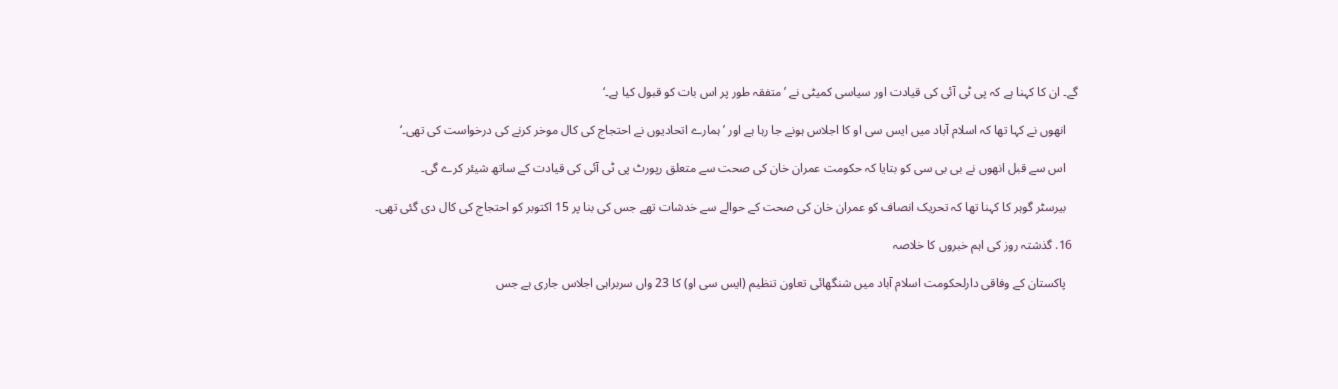گے۔ ان کا کہنا ہے کہ پی ٹی آئی کی قیادت اور سیاسی کمیٹی نے ’متفقہ طور پر اس بات کو قبول کیا ہے۔‘

    انھوں نے کہا تھا کہ اسلام آباد میں ایس سی او کا اجلاس ہونے جا رہا ہے اور ’ہمارے اتحادیوں نے احتجاج کی کال موخر کرنے کی درخواست کی تھی۔‘

    اس سے قبل انھوں نے بی بی سی کو بتایا کہ حکومت عمران خان کی صحت سے متعلق رپورٹ پی ٹی آئی کی قیادت کے ساتھ شیئر کرے گی۔

    بیرسٹر گوہر کا کہنا تھا کہ تحریک انصاف کو عمران خان کی صحت کے حوالے سے خدشات تھے جس کی بنا پر 15 اکتوبر کو احتجاج کی کال دی گئی تھی۔

  16. گذشتہ روز کی اہم خبروں کا خلاصہ

    پاکستان کے وفاقی دارلحکومت اسلام آباد میں شنگھائی تعاون تنظیم (ایس سی او) کا 23 واں سربراہی اجلاس جاری ہے جس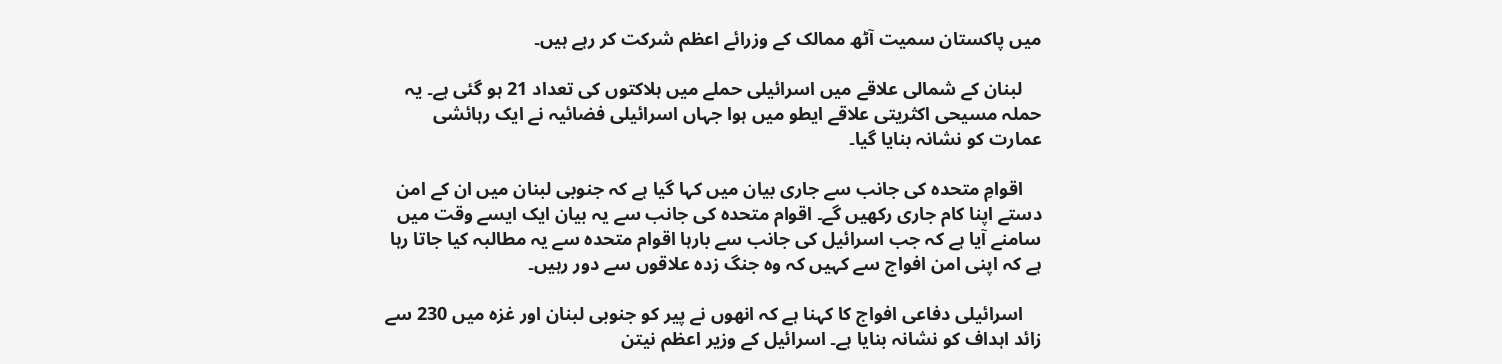میں پاکستان سمیت آٹھ ممالک کے وزرائے اعظم شرکت کر رہے ہیں۔

    لبنان کے شمالی علاقے میں اسرائیلی حملے میں ہلاکتوں کی تعداد 21 ہو گئی ہے۔ یہ حملہ مسیحی اکثریتی علاقے ایطو میں ہوا جہاں اسرائیلی فضائیہ نے ایک رہائشی عمارت کو نشانہ بنایا گیا۔

    اقوامِ متحدہ کی جانب سے جاری بیان میں کہا گیا ہے کہ جنوبی لبنان میں ان کے امن دستے اپنا کام جاری رکھیں گے۔ اقوام متحدہ کی جانب سے یہ بیان ایک ایسے وقت میں سامنے آیا ہے کہ جب اسرائیل کی جانب سے بارہا اقوام متحدہ سے یہ مطالبہ کیا جاتا رہا ہے کہ اپنی امن افواج سے کہیں کہ وہ جنگ زدہ علاقوں سے دور رہیں۔

    اسرائیلی دفاعی افواج کا کہنا ہے کہ انھوں نے پیر کو جنوبی لبنان اور غزہ میں 230 سے زائد اہداف کو نشانہ بنایا ہے۔ اسرائیل کے وزیر اعظم نیتن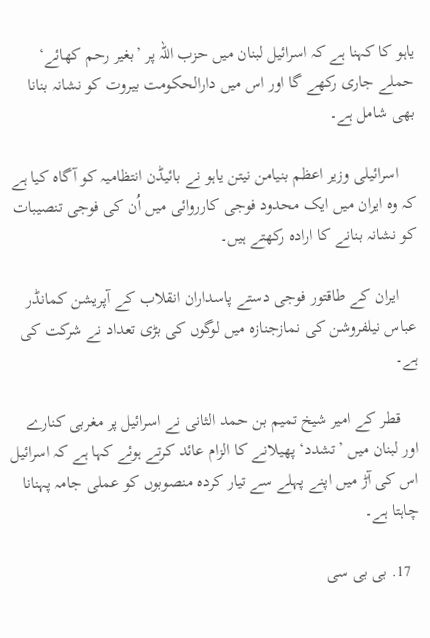یاہو کا کہنا ہے کہ اسرائیل لبنان میں حزب اللہ پر ’بغیر رحم کھائے‘ حملے جاری رکھے گا اور اس میں دارالحکومت بیروت کو نشانہ بنانا بھی شامل ہے۔

    اسرائیلی وزیر اعظم بنیامن نیتن یاہو نے بائیڈن انتظامیہ کو آگاہ کیا ہے کہ وہ ایران میں ایک محدود فوجی کارروائی میں اُن کی فوجی تنصیبات کو نشانہ بنانے کا ارادہ رکھتے ہیں۔

    ایران کے طاقتور فوجی دستے پاسداران انقلاب کے آپریشن کمانڈر عباس نیلفروشن کی نمازجنازہ میں لوگوں کی بڑی تعداد نے شرکت کی ہے۔

    قطر کے امیر شیخ تمیم بن حمد الثانی نے اسرائیل پر مغربی کنارے اور لبنان میں ’تشدد‘ پھیلانے کا الزام عائد کرتے ہوئے کہا ہے کہ اسرائیل اس کی آڑ میں اپنے پہلے سے تیار کردہ منصوبوں کو عملی جامہ پہنانا چاہتا ہے۔

  17. بی بی سی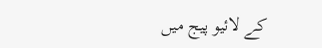کے لائیو پیج میں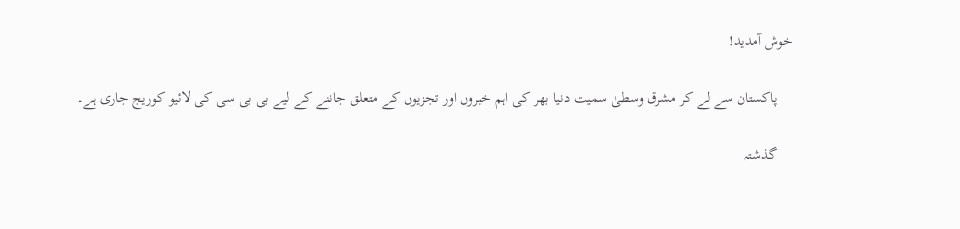خوش آمدید!

    پاکستان سے لے کر مشرق وسطیٰ سمیت دنیا بھر کی اہم خبروں اور تجزیوں کے متعلق جاننے کے لیے بی بی سی کی لائیو کوریج جاری ہے۔

    گذشتہ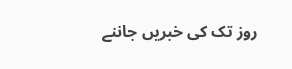روز تک کی خبریں جاننے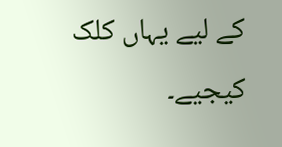کے لیے یہاں کلک کیجیے۔